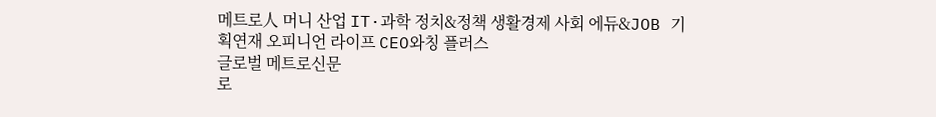메트로人 머니 산업 IT·과학 정치&정책 생활경제 사회 에듀&JOB 기획연재 오피니언 라이프 CEO와칭 플러스
글로벌 메트로신문
로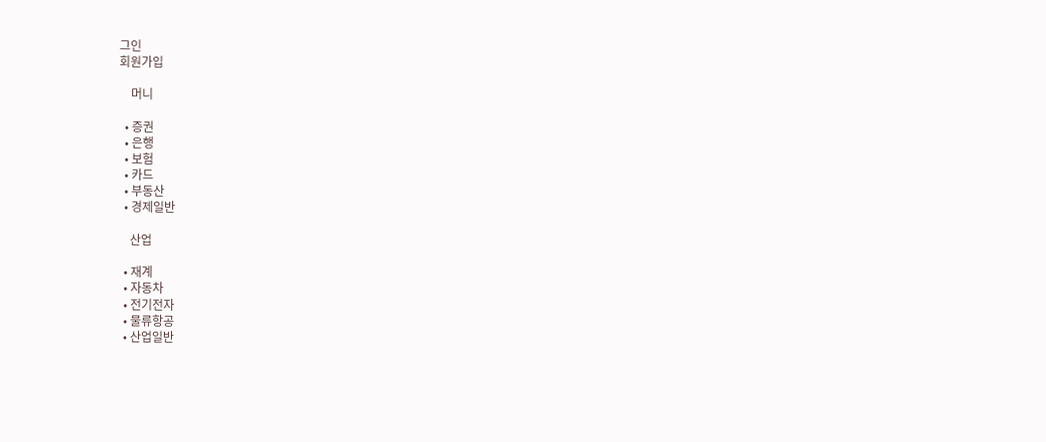그인
회원가입

    머니

  • 증권
  • 은행
  • 보험
  • 카드
  • 부동산
  • 경제일반

    산업

  • 재계
  • 자동차
  • 전기전자
  • 물류항공
  • 산업일반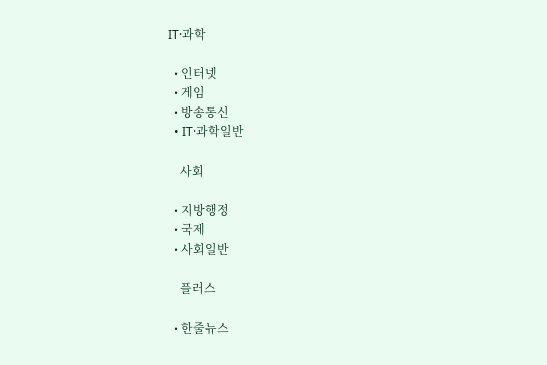IT·과학

  • 인터넷
  • 게임
  • 방송통신
  • IT·과학일반

    사회

  • 지방행정
  • 국제
  • 사회일반

    플러스

  • 한줄뉴스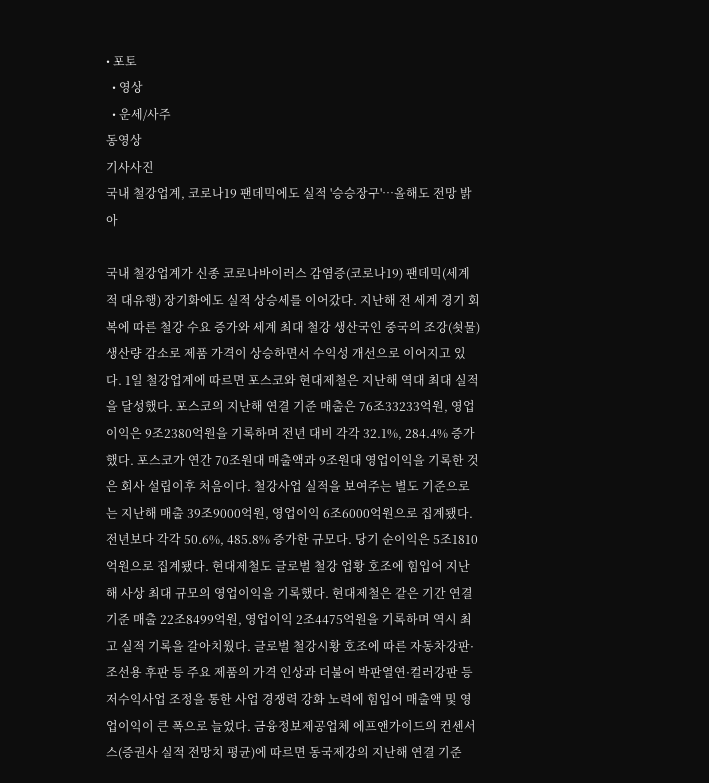• 포토
  • 영상
  • 운세/사주
동영상
기사사진
국내 철강업계, 코로나19 팬데믹에도 실적 '승승장구'…올해도 전망 밝아

국내 철강업계가 신종 코로나바이러스 감염증(코로나19) 팬데믹(세계적 대유행) 장기화에도 실적 상승세를 이어갔다. 지난해 전 세계 경기 회복에 따른 철강 수요 증가와 세계 최대 철강 생산국인 중국의 조강(쇳물) 생산량 감소로 제품 가격이 상승하면서 수익성 개선으로 이어지고 있다. 1일 철강업계에 따르면 포스코와 현대제철은 지난해 역대 최대 실적을 달성했다. 포스코의 지난해 연결 기준 매출은 76조33233억원, 영업이익은 9조2380억원을 기록하며 전년 대비 각각 32.1%, 284.4% 증가했다. 포스코가 연간 70조원대 매출액과 9조원대 영업이익을 기록한 것은 회사 설립이후 처음이다. 철강사업 실적을 보여주는 별도 기준으로는 지난해 매출 39조9000억원, 영업이익 6조6000억원으로 집계됐다. 전년보다 각각 50.6%, 485.8% 증가한 규모다. 당기 순이익은 5조1810억원으로 집계됐다. 현대제철도 글로벌 철강 업황 호조에 힘입어 지난해 사상 최대 규모의 영업이익을 기록했다. 현대제철은 같은 기간 연결 기준 매출 22조8499억원, 영업이익 2조4475억원을 기록하며 역시 최고 실적 기록을 갈아치웠다. 글로벌 철강시황 호조에 따른 자동차강판·조선용 후판 등 주요 제품의 가격 인상과 더불어 박판열연·컬러강판 등 저수익사업 조정을 통한 사업 경쟁력 강화 노력에 힘입어 매출액 및 영업이익이 큰 폭으로 늘었다. 금융정보제공업체 에프앤가이드의 컨센서스(증권사 실적 전망치 평균)에 따르면 동국제강의 지난해 연결 기준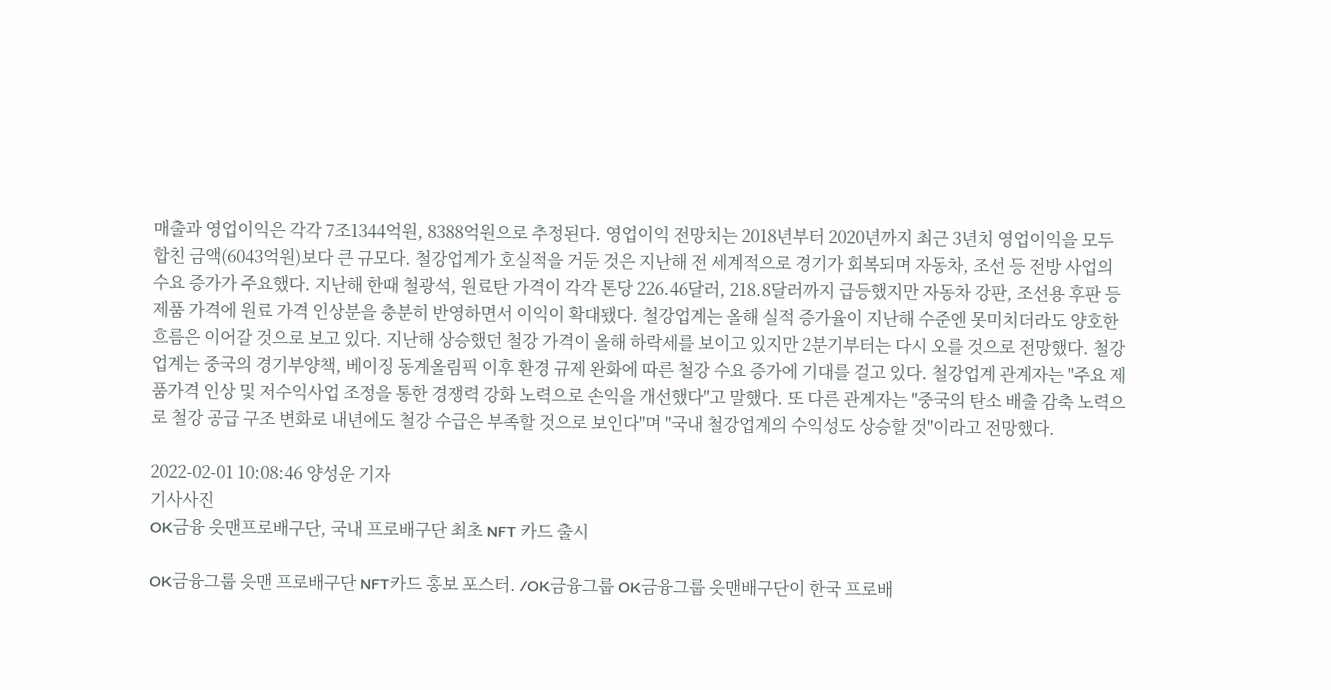매출과 영업이익은 각각 7조1344억원, 8388억원으로 추정된다. 영업이익 전망치는 2018년부터 2020년까지 최근 3년치 영업이익을 모두 합친 금액(6043억원)보다 큰 규모다. 철강업계가 호실적을 거둔 것은 지난해 전 세계적으로 경기가 회복되며 자동차, 조선 등 전방 사업의 수요 증가가 주요했다. 지난해 한때 철광석, 원료탄 가격이 각각 톤당 226.46달러, 218.8달러까지 급등했지만 자동차 강판, 조선용 후판 등 제품 가격에 원료 가격 인상분을 충분히 반영하면서 이익이 확대됐다. 철강업계는 올해 실적 증가율이 지난해 수준엔 못미치더라도 양호한 흐름은 이어갈 것으로 보고 있다. 지난해 상승했던 철강 가격이 올해 하락세를 보이고 있지만 2분기부터는 다시 오를 것으로 전망했다. 철강업계는 중국의 경기부양책, 베이징 동계올림픽 이후 환경 규제 완화에 따른 철강 수요 증가에 기대를 걸고 있다. 철강업계 관계자는 "주요 제품가격 인상 및 저수익사업 조정을 통한 경쟁력 강화 노력으로 손익을 개선했다"고 말했다. 또 다른 관계자는 "중국의 탄소 배출 감축 노력으로 철강 공급 구조 변화로 내년에도 철강 수급은 부족할 것으로 보인다"며 "국내 철강업계의 수익성도 상승할 것"이라고 전망했다.

2022-02-01 10:08:46 양성운 기자
기사사진
OK금융 읏맨프로배구단, 국내 프로배구단 최초 NFT 카드 출시

OK금융그룹 읏맨 프로배구단 NFT카드 홍보 포스터. /OK금융그룹 OK금융그룹 읏맨배구단이 한국 프로배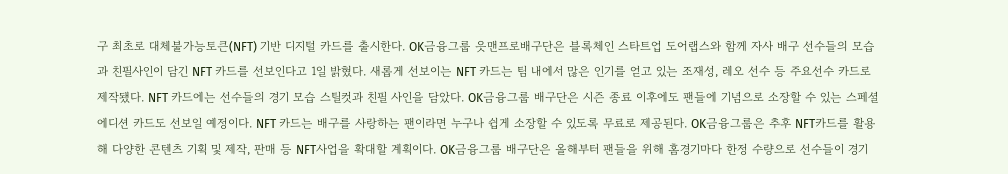구 최초로 대체불가능토큰(NFT) 기반 디지털 카드를 출시한다. OK금융그룹 읏맨프로배구단은 블록체인 스타트업 도어랩스와 함께 자사 배구 선수들의 모습과 친필사인이 담긴 NFT 카드를 선보인다고 1일 밝혔다. 새롭게 선보이는 NFT 카드는 팀 내에서 많은 인기를 얻고 있는 조재성, 레오 선수 등 주요선수 카드로 제작됐다. NFT 카드에는 선수들의 경기 모습 스틸컷과 친필 사인을 담았다. OK금융그룹 배구단은 시즌 종료 이후에도 팬들에 기념으로 소장할 수 있는 스페셜 에디션 카드도 선보일 예정이다. NFT 카드는 배구를 사랑하는 팬이라면 누구나 쉽게 소장할 수 있도록 무료로 제공된다. OK금융그룹은 추후 NFT카드를 활용해 다양한 콘텐츠 기획 및 제작, 판매 등 NFT사업을 확대할 계획이다. OK금융그룹 배구단은 올해부터 팬들을 위해 홈경기마다 한정 수량으로 선수들이 경기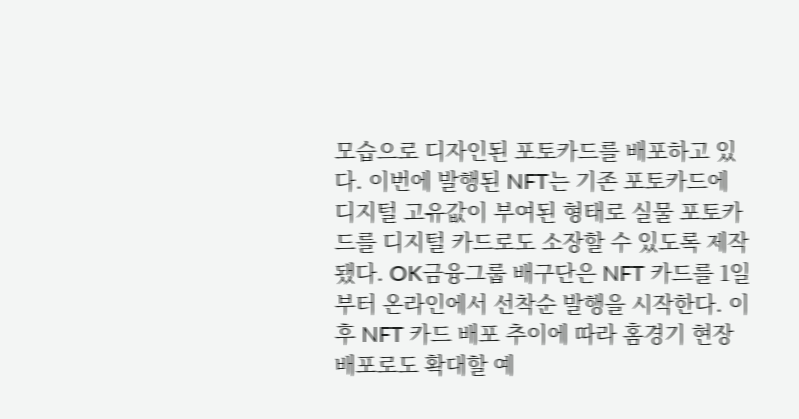모습으로 디자인된 포토카드를 배포하고 있다. 이번에 발행된 NFT는 기존 포토카드에 디지털 고유값이 부여된 형태로 실물 포토카드를 디지털 카드로도 소장할 수 있도록 제작됐다. OK금융그룹 배구단은 NFT 카드를 1일부터 온라인에서 선착순 발행을 시작한다. 이후 NFT 카드 배포 추이에 따라 홈경기 현장 배포로도 확대할 예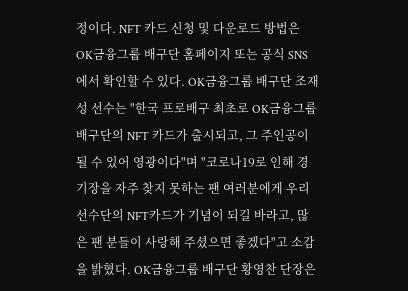정이다. NFT 카드 신청 및 다운로드 방법은 OK금융그룹 배구단 홈페이지 또는 공식 SNS에서 확인할 수 있다. OK금융그룹 배구단 조재성 선수는 "한국 프로배구 최초로 OK금융그룹 배구단의 NFT 카드가 출시되고, 그 주인공이 될 수 있어 영광이다"며 "코로나19로 인해 경기장을 자주 찾지 못하는 팬 여러분에게 우리 선수단의 NFT카드가 기념이 되길 바라고, 많은 팬 분들이 사랑해 주셨으면 좋겠다"고 소감을 밝혔다. OK금융그룹 배구단 황영찬 단장은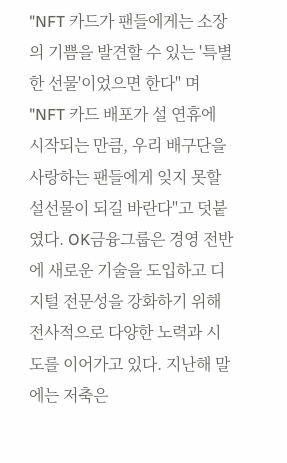"NFT 카드가 팬들에게는 소장의 기쁨을 발견할 수 있는 '특별한 선물'이었으면 한다" 며 "NFT 카드 배포가 설 연휴에 시작되는 만큼, 우리 배구단을 사랑하는 팬들에게 잊지 못할 설선물이 되길 바란다"고 덧붙였다. OK금융그룹은 경영 전반에 새로운 기술을 도입하고 디지털 전문성을 강화하기 위해 전사적으로 다양한 노력과 시도를 이어가고 있다. 지난해 말에는 저축은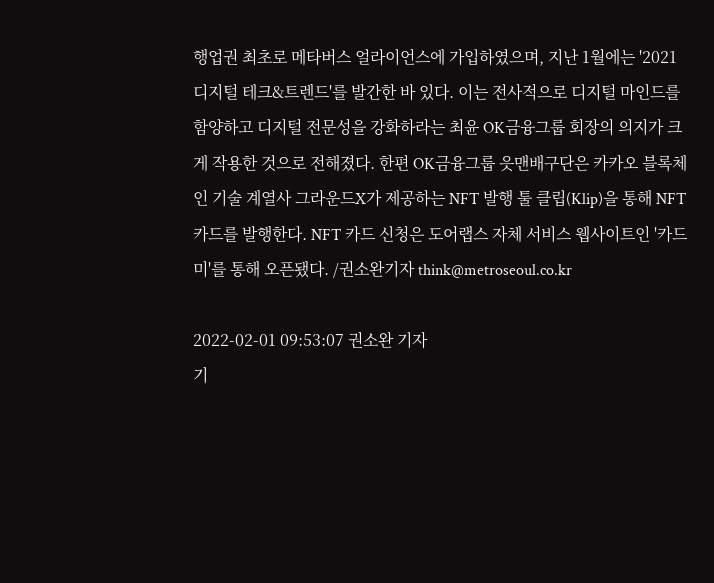행업권 최초로 메타버스 얼라이언스에 가입하였으며, 지난 1월에는 '2021 디지털 테크&트렌드'를 발간한 바 있다. 이는 전사적으로 디지털 마인드를 함양하고 디지털 전문성을 강화하라는 최윤 OK금융그룹 회장의 의지가 크게 작용한 것으로 전해졌다. 한편 OK금융그룹 읏맨배구단은 카카오 블록체인 기술 계열사 그라운드X가 제공하는 NFT 발행 툴 클립(Klip)을 통해 NFT 카드를 발행한다. NFT 카드 신청은 도어랩스 자체 서비스 웹사이트인 '카드미'를 통해 오픈됐다. /권소완기자 think@metroseoul.co.kr

2022-02-01 09:53:07 권소완 기자
기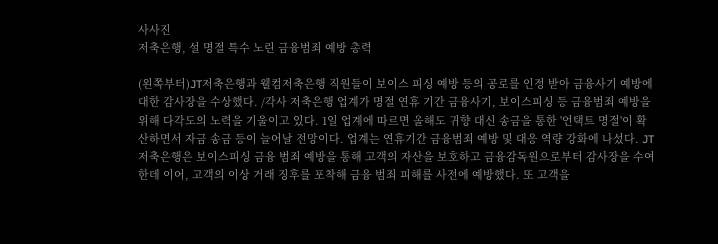사사진
저축은행, 설 명절 특수 노린 금융범죄 예방 총력

(왼쪽부터)JT저축은행과 웰컴저축은행 직원들이 보이스 피싱 예방 등의 공로를 인정 받아 금융사기 예방에 대한 감사장을 수상했다. /각사 저축은행 업계가 명절 연휴 기간 금융사기, 보이스피싱 등 금융범죄 예방을 위해 다각도의 노력을 기울이고 있다. 1일 업계에 따르면 올해도 귀향 대신 송금을 통한 '언택트 명절'이 확산하면서 자금 송금 등이 늘어날 전망이다. 업계는 연휴기간 금융범죄 예방 및 대응 역량 강화에 나섰다. JT저축은행은 보이스피싱 금융 범죄 예방을 통해 고객의 자산을 보호하고 금융감독원으로부터 감사장을 수여한데 이어, 고객의 이상 거래 징후를 포착해 금융 범죄 피해를 사전에 예방했다. 또 고객을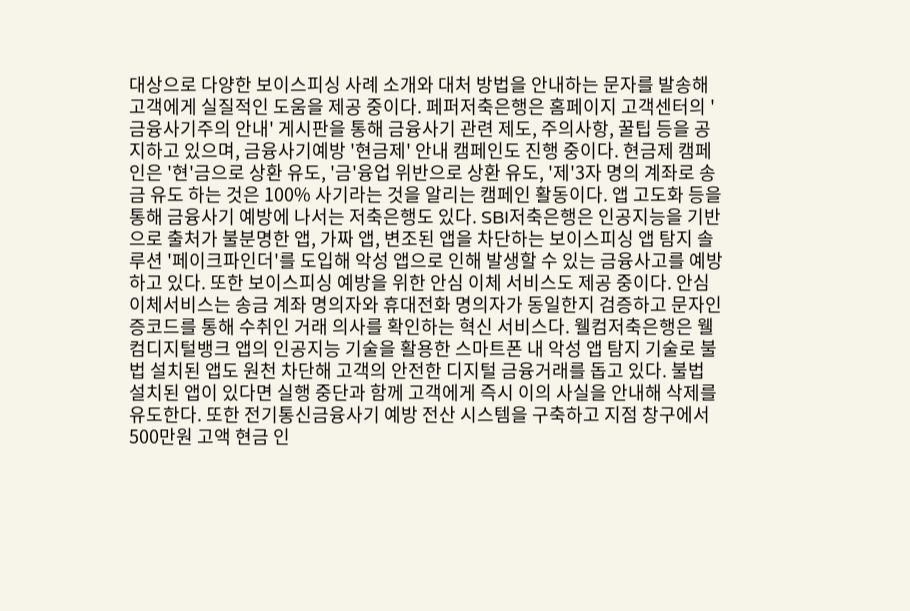대상으로 다양한 보이스피싱 사례 소개와 대처 방법을 안내하는 문자를 발송해 고객에게 실질적인 도움을 제공 중이다. 페퍼저축은행은 홈페이지 고객센터의 '금융사기주의 안내' 게시판을 통해 금융사기 관련 제도, 주의사항, 꿀팁 등을 공지하고 있으며, 금융사기예방 '현금제' 안내 캠페인도 진행 중이다. 현금제 캠페인은 '현'금으로 상환 유도, '금'융업 위반으로 상환 유도, '제'3자 명의 계좌로 송금 유도 하는 것은 100% 사기라는 것을 알리는 캠페인 활동이다. 앱 고도화 등을 통해 금융사기 예방에 나서는 저축은행도 있다. SBI저축은행은 인공지능을 기반으로 출처가 불분명한 앱, 가짜 앱, 변조된 앱을 차단하는 보이스피싱 앱 탐지 솔루션 '페이크파인더'를 도입해 악성 앱으로 인해 발생할 수 있는 금융사고를 예방하고 있다. 또한 보이스피싱 예방을 위한 안심 이체 서비스도 제공 중이다. 안심이체서비스는 송금 계좌 명의자와 휴대전화 명의자가 동일한지 검증하고 문자인증코드를 통해 수취인 거래 의사를 확인하는 혁신 서비스다. 웰컴저축은행은 웰컴디지털뱅크 앱의 인공지능 기술을 활용한 스마트폰 내 악성 앱 탐지 기술로 불법 설치된 앱도 원천 차단해 고객의 안전한 디지털 금융거래를 돕고 있다. 불법 설치된 앱이 있다면 실행 중단과 함께 고객에게 즉시 이의 사실을 안내해 삭제를 유도한다. 또한 전기통신금융사기 예방 전산 시스템을 구축하고 지점 창구에서 500만원 고액 현금 인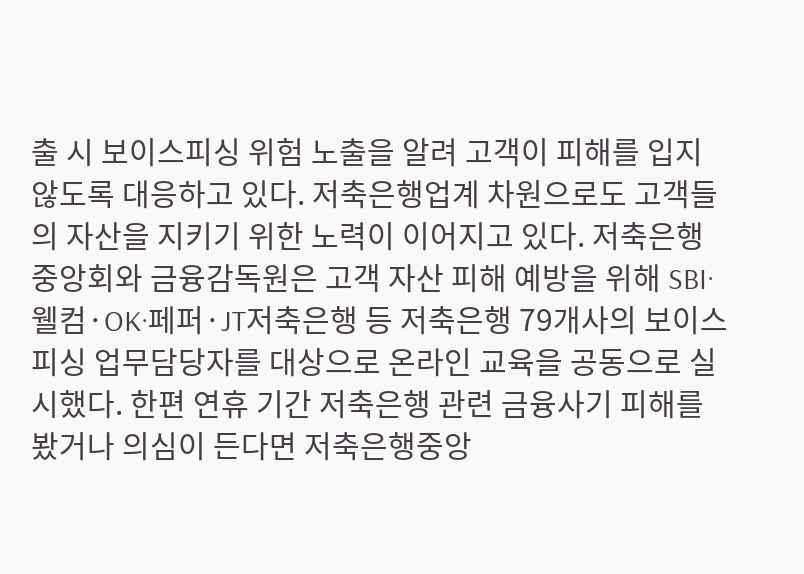출 시 보이스피싱 위험 노출을 알려 고객이 피해를 입지 않도록 대응하고 있다. 저축은행업계 차원으로도 고객들의 자산을 지키기 위한 노력이 이어지고 있다. 저축은행중앙회와 금융감독원은 고객 자산 피해 예방을 위해 SBI·웰컴·OK·페퍼·JT저축은행 등 저축은행 79개사의 보이스피싱 업무담당자를 대상으로 온라인 교육을 공동으로 실시했다. 한편 연휴 기간 저축은행 관련 금융사기 피해를 봤거나 의심이 든다면 저축은행중앙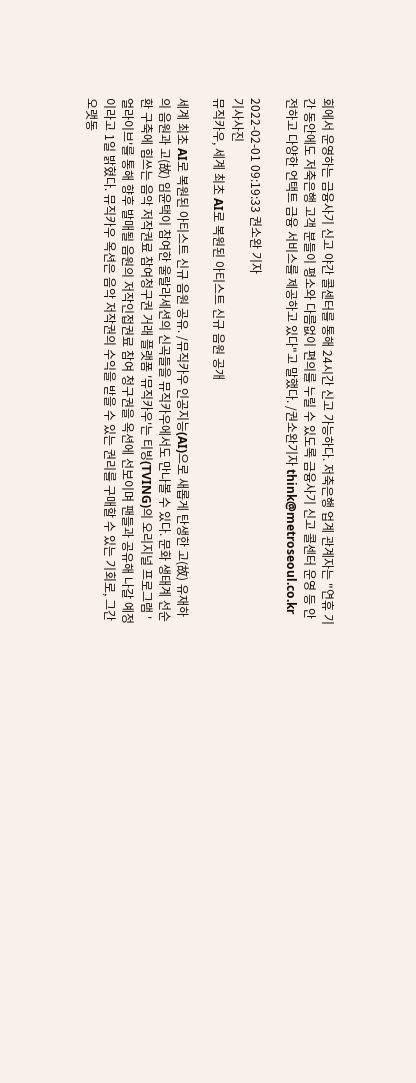회에서 운영하는 금융사기 신고 야간 콜센터를 통해 24시간 신고 가능하다. 저축은행 업계 관계자는 "연휴 기간 동안에도 저축은행 고객 분들이 평소와 다름없이 편의를 누릴 수 있도록 금융사기 신고 콜센터 운영 등 안전하고 다양한 언택트 금융 서비스를 제공하고 있다"고 말했다. /권소완기자 think@metroseoul.co.kr

2022-02-01 09:19:33 권소완 기자
기사사진
뮤직카우, 세계 최초 AI로 복원된 아티스트 신규 음원 공개

세계 최초 AI로 복원된 아티스트 신규 음원 공유. /뮤직카우 인공지능(AI)으로 새롭게 탄생한 고(故) 유재하의 음원과 고(故) 임윤택이 참여한 울랄라세션의 신곡들을 뮤직카우에서도 만나볼 수 있다. 문화 생태계 선순환 구축에 힘쓰는 음악 저작권료 참여청구권 거래 플랫폼 '뮤직카우'는 티빙(TVING)의 오리지널 프로그램 '얼라이브'를 통해 향후 발매될 음원의 저작인접권료 참여 청구권을 옥션에 선보이며 팬들과 공유해 나갈 예정이라고 1일 밝혔다. 뮤직카우 옥션은 음악 저작권의 수익을 받을 수 있는 권리를 구매할 수 있는 기회로, 그간 오랫동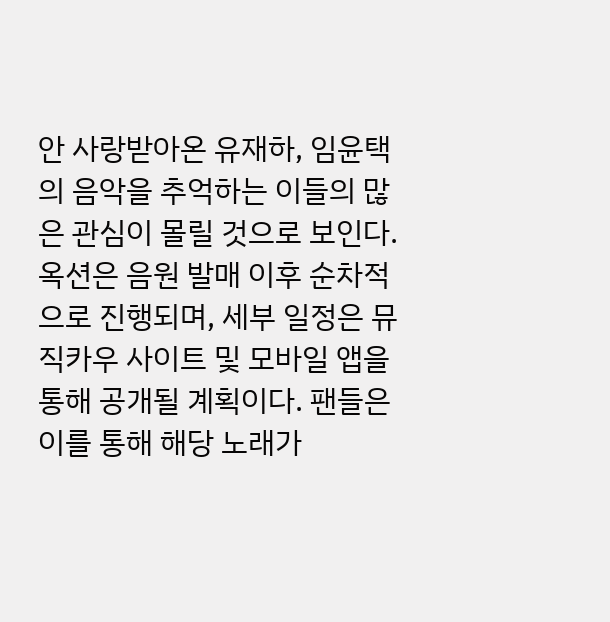안 사랑받아온 유재하, 임윤택의 음악을 추억하는 이들의 많은 관심이 몰릴 것으로 보인다. 옥션은 음원 발매 이후 순차적으로 진행되며, 세부 일정은 뮤직카우 사이트 및 모바일 앱을 통해 공개될 계획이다. 팬들은 이를 통해 해당 노래가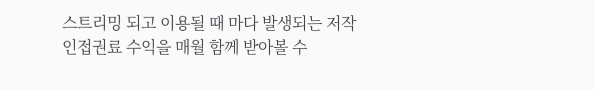스트리밍 되고 이용될 때 마다 발생되는 저작인접권료 수익을 매월 함께 받아볼 수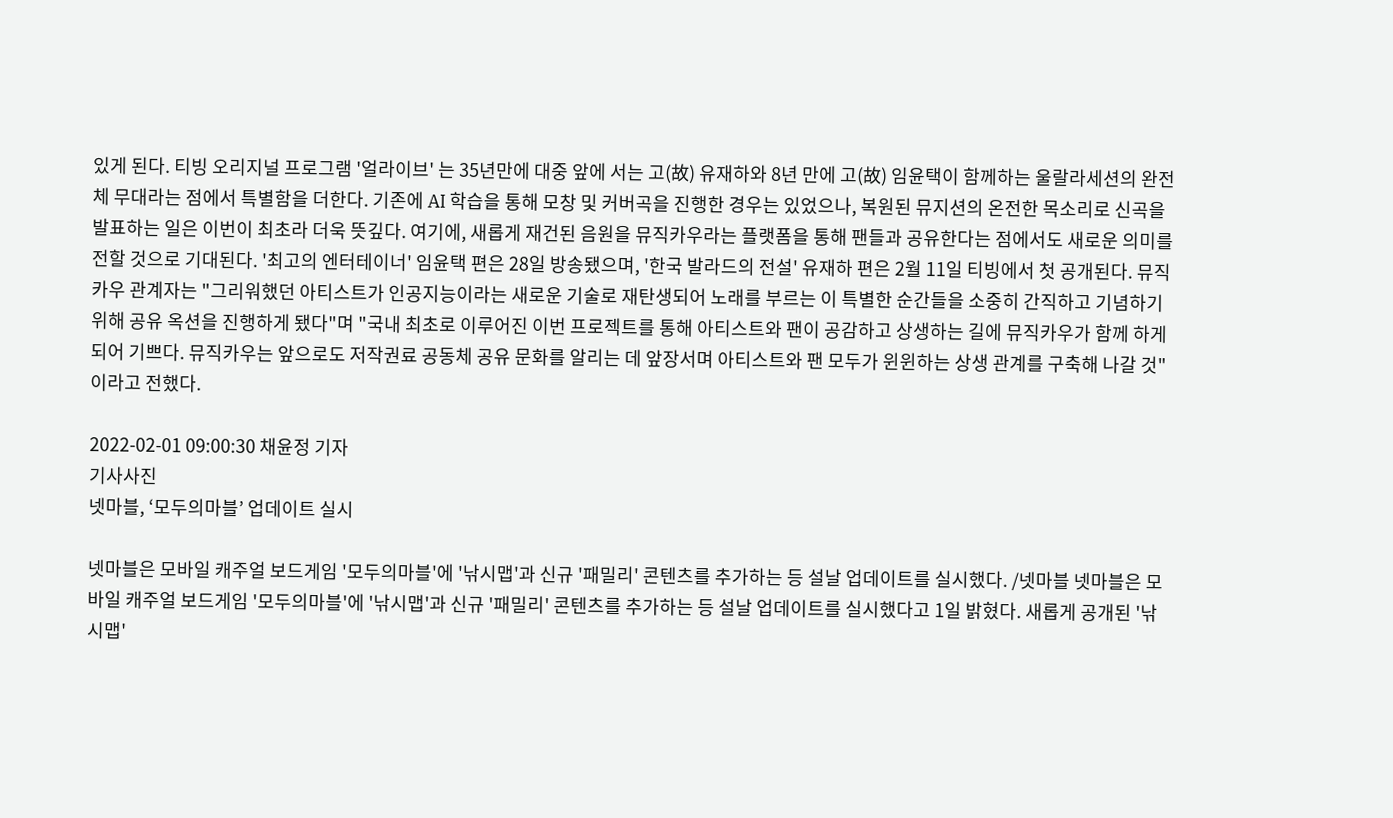있게 된다. 티빙 오리지널 프로그램 '얼라이브' 는 35년만에 대중 앞에 서는 고(故) 유재하와 8년 만에 고(故) 임윤택이 함께하는 울랄라세션의 완전체 무대라는 점에서 특별함을 더한다. 기존에 AI 학습을 통해 모창 및 커버곡을 진행한 경우는 있었으나, 복원된 뮤지션의 온전한 목소리로 신곡을 발표하는 일은 이번이 최초라 더욱 뜻깊다. 여기에, 새롭게 재건된 음원을 뮤직카우라는 플랫폼을 통해 팬들과 공유한다는 점에서도 새로운 의미를 전할 것으로 기대된다. '최고의 엔터테이너' 임윤택 편은 28일 방송됐으며, '한국 발라드의 전설' 유재하 편은 2월 11일 티빙에서 첫 공개된다. 뮤직카우 관계자는 "그리워했던 아티스트가 인공지능이라는 새로운 기술로 재탄생되어 노래를 부르는 이 특별한 순간들을 소중히 간직하고 기념하기 위해 공유 옥션을 진행하게 됐다"며 "국내 최초로 이루어진 이번 프로젝트를 통해 아티스트와 팬이 공감하고 상생하는 길에 뮤직카우가 함께 하게 되어 기쁘다. 뮤직카우는 앞으로도 저작권료 공동체 공유 문화를 알리는 데 앞장서며 아티스트와 팬 모두가 윈윈하는 상생 관계를 구축해 나갈 것"이라고 전했다.

2022-02-01 09:00:30 채윤정 기자
기사사진
넷마블, ‘모두의마블’ 업데이트 실시

넷마블은 모바일 캐주얼 보드게임 '모두의마블'에 '낚시맵'과 신규 '패밀리' 콘텐츠를 추가하는 등 설날 업데이트를 실시했다. /넷마블 넷마블은 모바일 캐주얼 보드게임 '모두의마블'에 '낚시맵'과 신규 '패밀리' 콘텐츠를 추가하는 등 설날 업데이트를 실시했다고 1일 밝혔다. 새롭게 공개된 '낚시맵'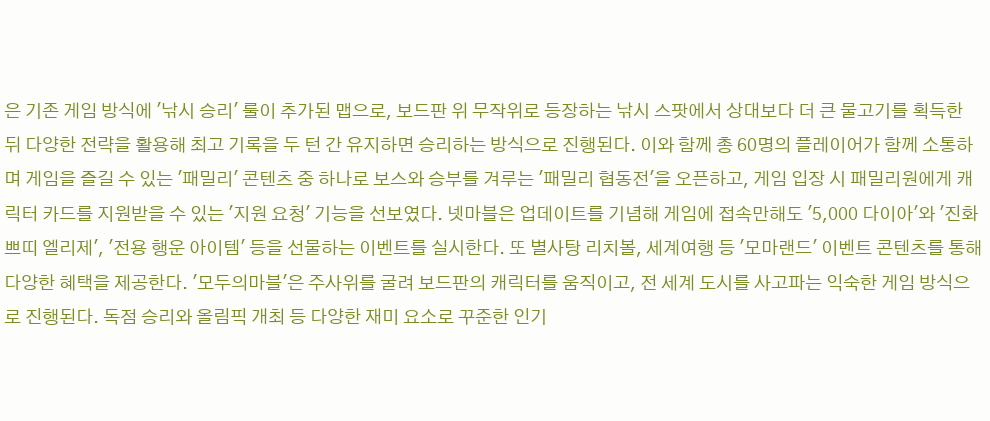은 기존 게임 방식에 '낚시 승리' 룰이 추가된 맵으로, 보드판 위 무작위로 등장하는 낚시 스팟에서 상대보다 더 큰 물고기를 획득한 뒤 다양한 전략을 활용해 최고 기록을 두 턴 간 유지하면 승리하는 방식으로 진행된다. 이와 함께 총 60명의 플레이어가 함께 소통하며 게임을 즐길 수 있는 '패밀리' 콘텐츠 중 하나로 보스와 승부를 겨루는 '패밀리 협동전'을 오픈하고, 게임 입장 시 패밀리원에게 캐릭터 카드를 지원받을 수 있는 '지원 요청' 기능을 선보였다. 넷마블은 업데이트를 기념해 게임에 접속만해도 '5,000 다이아'와 '진화 쁘띠 엘리제', '전용 행운 아이템' 등을 선물하는 이벤트를 실시한다. 또 별사탕 리치볼, 세계여행 등 '모마랜드' 이벤트 콘텐츠를 통해 다양한 혜택을 제공한다. '모두의마블'은 주사위를 굴려 보드판의 캐릭터를 움직이고, 전 세계 도시를 사고파는 익숙한 게임 방식으로 진행된다. 독점 승리와 올림픽 개최 등 다양한 재미 요소로 꾸준한 인기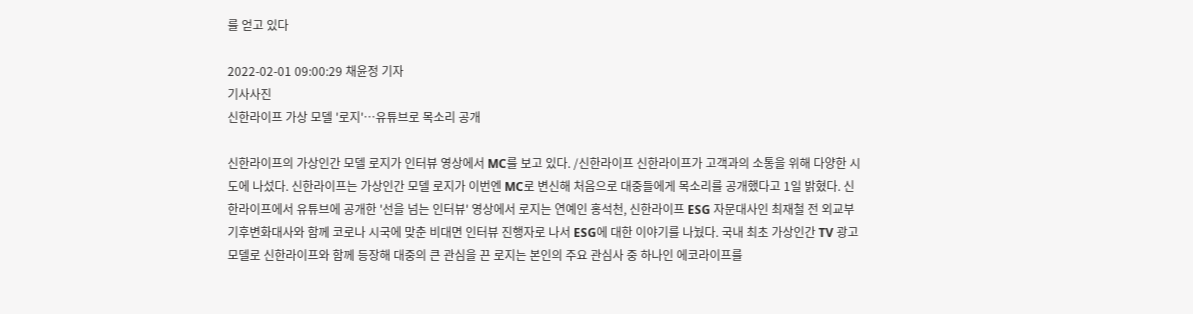를 얻고 있다

2022-02-01 09:00:29 채윤정 기자
기사사진
신한라이프 가상 모델 '로지'…유튜브로 목소리 공개

신한라이프의 가상인간 모델 로지가 인터뷰 영상에서 MC를 보고 있다. /신한라이프 신한라이프가 고객과의 소통을 위해 다양한 시도에 나섰다. 신한라이프는 가상인간 모델 로지가 이번엔 MC로 변신해 처음으로 대중들에게 목소리를 공개했다고 1일 밝혔다. 신한라이프에서 유튜브에 공개한 '선을 넘는 인터뷰' 영상에서 로지는 연예인 홍석천, 신한라이프 ESG 자문대사인 최재철 전 외교부 기후변화대사와 함께 코로나 시국에 맞춘 비대면 인터뷰 진행자로 나서 ESG에 대한 이야기를 나눴다. 국내 최초 가상인간 TV 광고모델로 신한라이프와 함께 등장해 대중의 큰 관심을 끈 로지는 본인의 주요 관심사 중 하나인 에코라이프를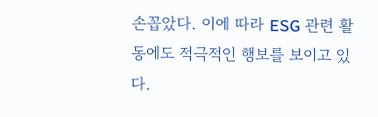손꼽았다. 이에 따라 ESG 관련 활동에도 적극적인 행보를 보이고 있다.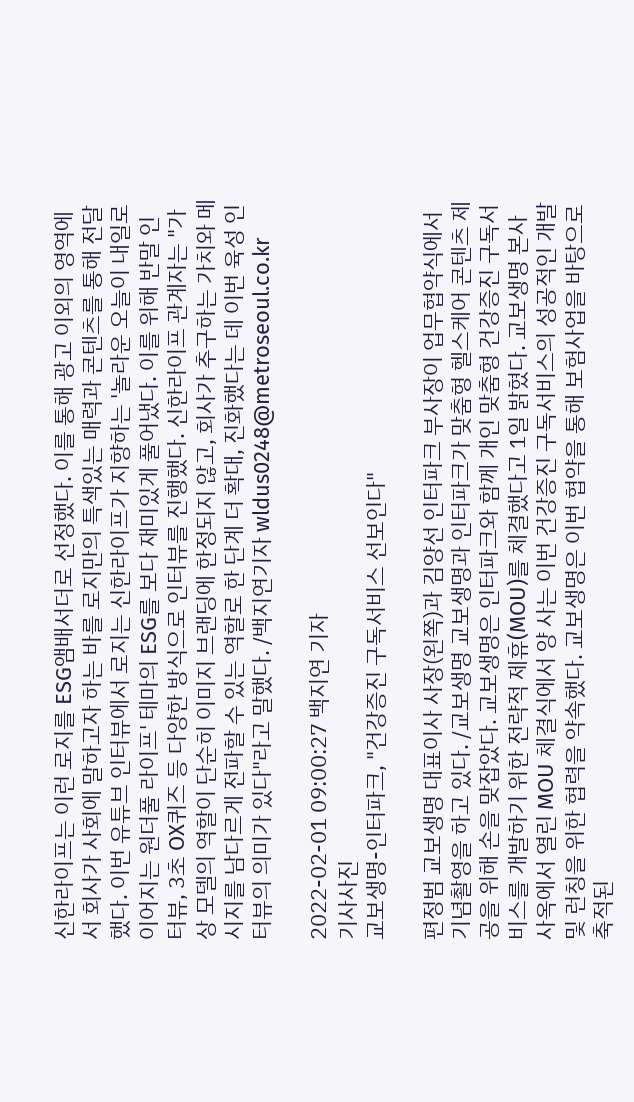신한라이프는 이런 로지를 ESG앰배서더로 선정했다. 이를 통해 광고 이외의 영역에서 회사가 사회에 말하고자 하는 바를 로지만의 특색있는 매력과 콘텐츠를 통해 전달했다. 이번 유튜브 인터뷰에서 로지는 신한라이프가 지향하는 '놀라운 오늘이 내일로 이어지는 원더풀 라이프' 테마의 ESG를 보다 재미있게 풀어냈다. 이를 위해 반말 인터뷰, 3초 OX퀴즈 등 다양한 방식으로 인터뷰를 진행했다. 신한라이프 관계자는 "가상 모델의 역할이 단순히 이미지 브랜딩에 한정되지 않고, 회사가 추구하는 가치와 메시지를 남다르게 전파할 수 있는 역할로 한 단계 더 확대, 진화했다는 데 이번 육성 인터뷰의 의미가 있다"라고 말했다. /백지연기자 wldus0248@metroseoul.co.kr

2022-02-01 09:00:27 백지연 기자
기사사진
교보생명-인터파크, "건강증진 구독서비스 선보인다"

편정범 교보생명 대표이사 사장(왼쪽)과 김양선 인터파크 부사장이 업무협약식에서 기념촬영을 하고 있다. /교보생명 교보생명과 인터파크가 맞춤형 헬스케어 콘텐츠 제공을 위해 손을 맞잡았다. 교보생명은 인터파크와 함께 개인 맞춤형 건강증진 구독서비스를 개발하기 위한 전략적 제휴(MOU)를 체결했다고 1일 밝혔다. 교보생명 본사 사옥에서 열린 MOU 체결식에서 양 사는 이번 건강증진 구독서비스의 성공적인 개발 및 런칭을 위한 협력을 약속했다. 교보생명은 이번 협약을 통해 보험사업을 바탕으로 축적된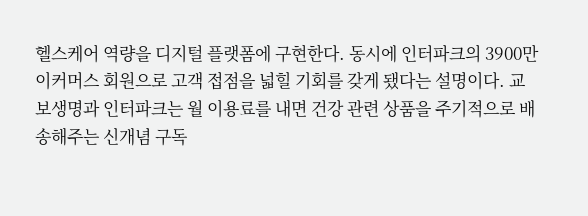헬스케어 역량을 디지털 플랫폼에 구현한다. 동시에 인터파크의 3900만 이커머스 회원으로 고객 접점을 넓힐 기회를 갖게 됐다는 설명이다. 교보생명과 인터파크는 월 이용료를 내면 건강 관련 상품을 주기적으로 배송해주는 신개념 구독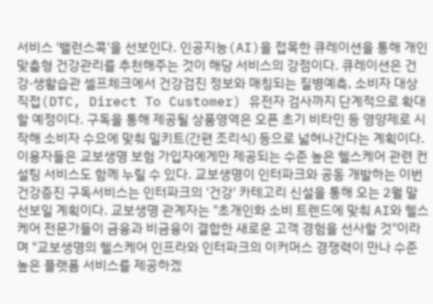서비스 '밸런스콕'을 선보인다. 인공지능(AI)을 접목한 큐레이션을 통해 개인 맞춤형 건강관리를 추천해주는 것이 해당 서비스의 강점이다. 큐레이션은 건강·생활습관 셀프체크에서 건강검진 정보와 매칭되는 질병예측, 소비자 대상 직접(DTC, Direct To Customer) 유전자 검사까지 단계적으로 확대할 예정이다. 구독을 통해 제공될 상품영역은 오픈 초기 비타민 등 영양제로 시작해 소비자 수요에 맞춰 밀키트(간편 조리식) 등으로 넓혀나간다는 계획이다. 이용자들은 교보생명 보험 가입자에게만 제공되는 수준 높은 헬스케어 관련 컨설팅 서비스도 함께 누릴 수 있다. 교보생명이 인터파크와 공동 개발하는 이번 건강증진 구독서비스는 인터파크의 '건강' 카테고리 신설을 통해 오는 2월 말 선보일 계획이다. 교보생명 관계자는 "초개인화 소비 트렌드에 맞춰 AI와 헬스케어 전문가들이 금융과 비금융이 결합한 새로운 고객 경험을 선사할 것"이라며 "교보생명의 헬스케어 인프라와 인터파크의 이커머스 경쟁력이 만나 수준 높은 플랫폼 서비스를 제공하겠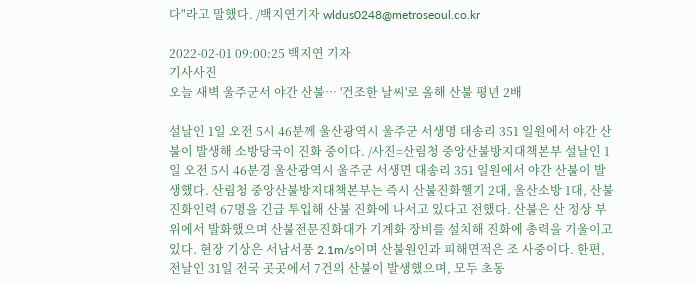다"라고 말했다. /백지연기자 wldus0248@metroseoul.co.kr

2022-02-01 09:00:25 백지연 기자
기사사진
오늘 새벽 울주군서 야간 산불… '건조한 날씨'로 올해 산불 평년 2배

설날인 1일 오전 5시 46분께 울산광역시 울주군 서생명 대송리 351 일원에서 야간 산불이 발생해 소방당국이 진화 중이다. /사진=산림청 중앙산불방지대책본부 설날인 1일 오전 5시 46분경 울산광역시 울주군 서생면 대송리 351 일원에서 야간 산불이 발생했다. 산림청 중앙산불방지대책본부는 즉시 산불진화헬기 2대, 울산소방 1대, 산불진화인력 67명을 긴급 투입해 산불 진화에 나서고 있다고 전했다. 산불은 산 정상 부위에서 발화했으며 산불전문진화대가 기계화 장비를 설치해 진화에 총력을 기울이고 있다. 현장 기상은 서남서풍 2.1m/s이며 산불원인과 피해면적은 조 사중이다. 한편, 전날인 31일 전국 곳곳에서 7건의 산불이 발생했으며, 모두 초동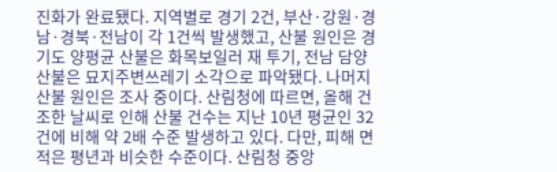진화가 완료됐다. 지역별로 경기 2건, 부산·강원·경남·경북·전남이 각 1건씩 발생했고, 산불 원인은 경기도 양평균 산불은 화목보일러 재 투기, 전남 담양 산불은 묘지주변쓰레기 소각으로 파악됐다. 나머지 산불 원인은 조사 중이다. 산림청에 따르면, 올해 건조한 날씨로 인해 산불 건수는 지난 10년 평균인 32건에 비해 약 2배 수준 발생하고 있다. 다만, 피해 면적은 평년과 비슷한 수준이다. 산림청 중앙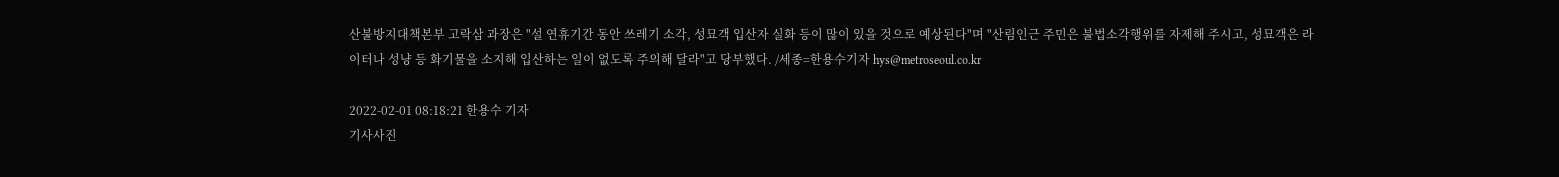산불방지대책본부 고락삼 과장은 "설 연휴기간 동안 쓰레기 소각, 성묘객 입산자 실화 등이 많이 있을 것으로 예상된다"며 "산림인근 주민은 불법소각행위를 자제해 주시고, 성묘객은 라이터나 성냥 등 화기물을 소지해 입산하는 일이 없도록 주의해 달라"고 당부했다. /세종=한용수기자 hys@metroseoul.co.kr

2022-02-01 08:18:21 한용수 기자
기사사진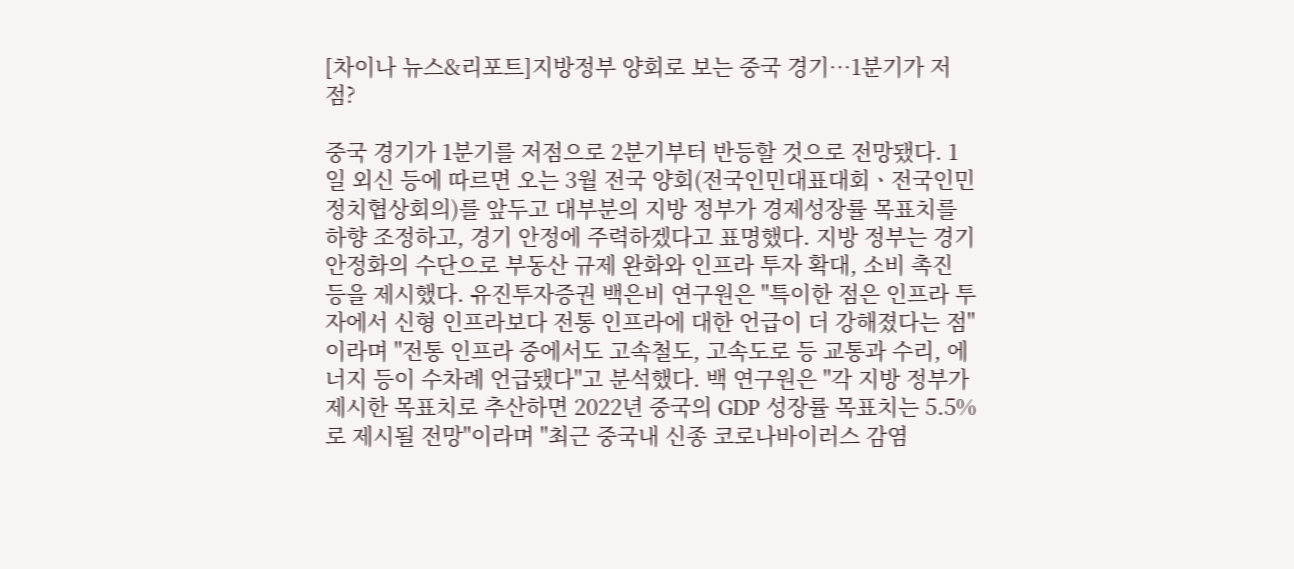[차이나 뉴스&리포트]지방정부 양회로 보는 중국 경기…1분기가 저점?

중국 경기가 1분기를 저점으로 2분기부터 반등할 것으로 전망됐다. 1일 외신 등에 따르면 오는 3월 전국 양회(전국인민대표대회ㆍ전국인민정치협상회의)를 앞두고 대부분의 지방 정부가 경제성장률 목표치를 하향 조정하고, 경기 안정에 주력하겠다고 표명했다. 지방 정부는 경기 안정화의 수단으로 부동산 규제 완화와 인프라 투자 확대, 소비 촉진 등을 제시했다. 유진투자증권 백은비 연구원은 "특이한 점은 인프라 투자에서 신형 인프라보다 전통 인프라에 대한 언급이 더 강해졌다는 점"이라며 "전통 인프라 중에서도 고속철도, 고속도로 등 교통과 수리, 에너지 등이 수차례 언급됐다"고 분석했다. 백 연구원은 "각 지방 정부가 제시한 목표치로 추산하면 2022년 중국의 GDP 성장률 목표치는 5.5%로 제시될 전망"이라며 "최근 중국내 신종 코로나바이러스 감염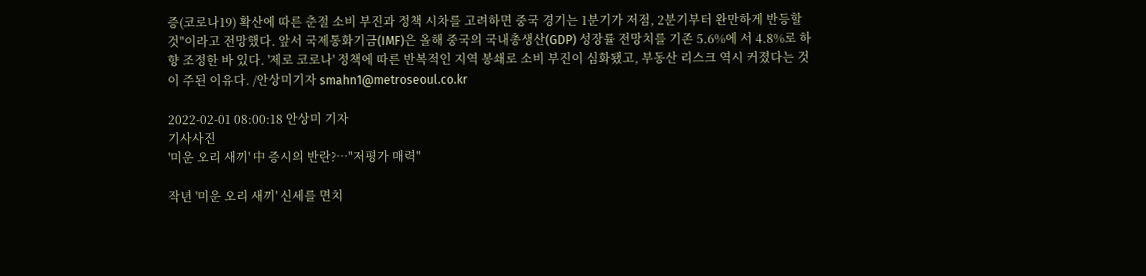증(코로나19) 확산에 따른 춘절 소비 부진과 정책 시차를 고려하면 중국 경기는 1분기가 저점, 2분기부터 완만하게 반등할 것"이라고 전망했다. 앞서 국제통화기금(IMF)은 올해 중국의 국내총생산(GDP) 성장률 전망치를 기존 5.6%에 서 4.8%로 하향 조정한 바 있다. '제로 코로나' 정책에 따른 반복적인 지역 봉쇄로 소비 부진이 심화됐고, 부동산 리스크 역시 커졌다는 것이 주된 이유다. /안상미기자 smahn1@metroseoul.co.kr

2022-02-01 08:00:18 안상미 기자
기사사진
'미운 오리 새끼' 中 증시의 반란?…"저평가 매력"

작년 '미운 오리 새끼' 신세를 면치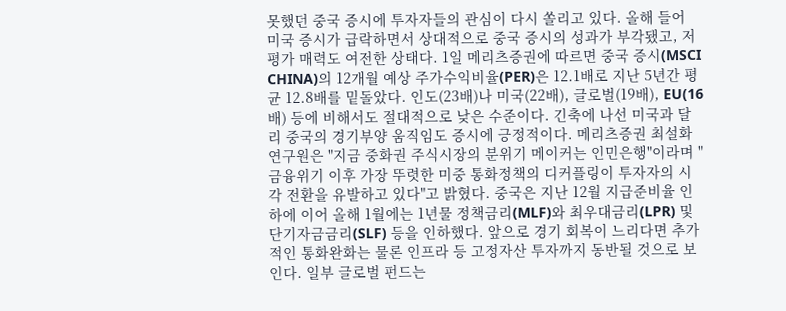못했던 중국 증시에 투자자들의 관심이 다시 쏠리고 있다. 올해 들어 미국 증시가 급락하면서 상대적으로 중국 증시의 성과가 부각됐고, 저평가 매력도 여전한 상태다. 1일 메리츠증권에 따르면 중국 증시(MSCI CHINA)의 12개월 예상 주가수익비율(PER)은 12.1배로 지난 5년간 평균 12.8배를 밑돌았다. 인도(23배)나 미국(22배), 글로벌(19배), EU(16배) 등에 비해서도 절대적으로 낮은 수준이다. 긴축에 나선 미국과 달리 중국의 경기부양 움직임도 증시에 긍정적이다. 메리츠증권 최설화 연구원은 "지금 중화권 주식시장의 분위기 메이커는 인민은행"이라며 "금융위기 이후 가장 뚜렷한 미중 통화정책의 디커플링이 투자자의 시각 전환을 유발하고 있다"고 밝혔다. 중국은 지난 12월 지급준비율 인하에 이어 올해 1월에는 1년물 정책금리(MLF)와 최우대금리(LPR) 및 단기자금금리(SLF) 등을 인하했다. 앞으로 경기 회복이 느리다면 추가적인 통화완화는 물론 인프라 등 고정자산 투자까지 동반될 것으로 보인다. 일부 글로벌 펀드는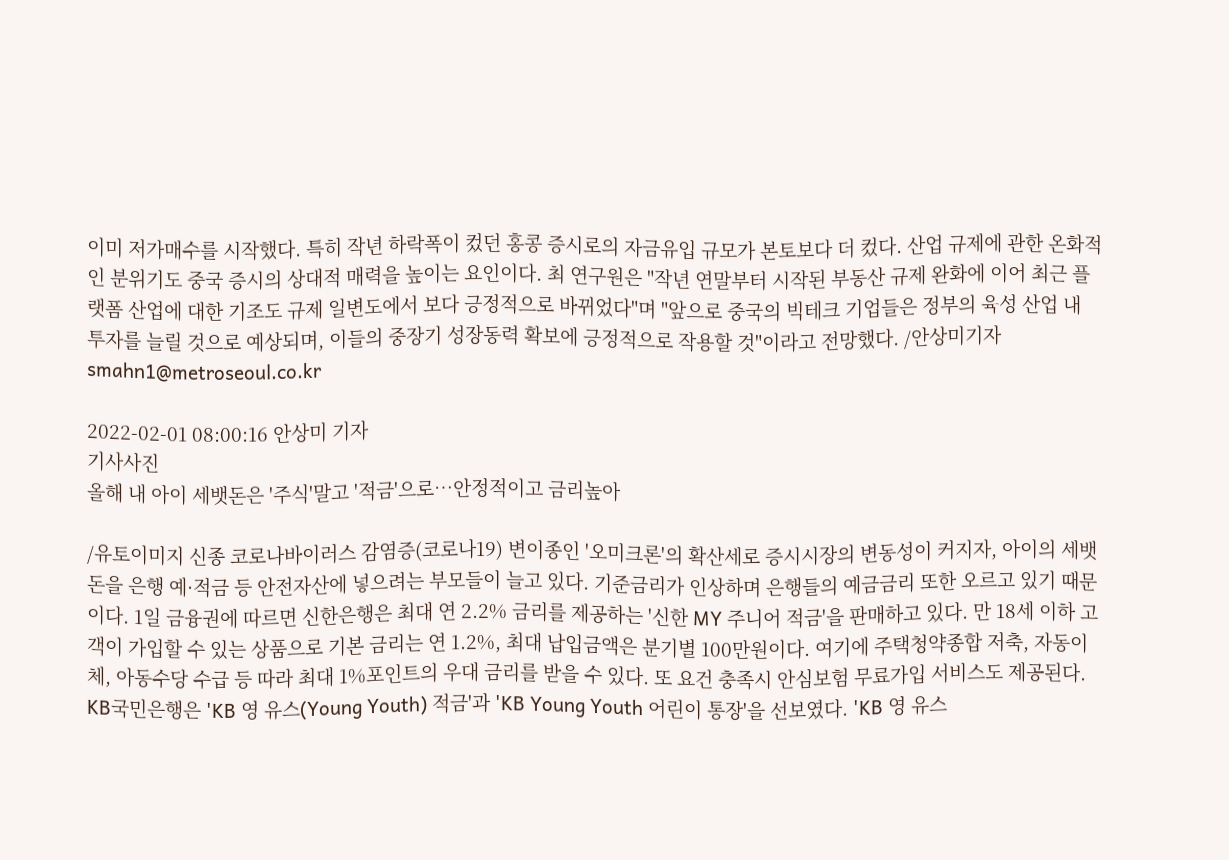이미 저가매수를 시작했다. 특히 작년 하락폭이 컸던 홍콩 증시로의 자금유입 규모가 본토보다 더 컸다. 산업 규제에 관한 온화적인 분위기도 중국 증시의 상대적 매력을 높이는 요인이다. 최 연구원은 "작년 연말부터 시작된 부동산 규제 완화에 이어 최근 플랫폼 산업에 대한 기조도 규제 일변도에서 보다 긍정적으로 바뀌었다"며 "앞으로 중국의 빅테크 기업들은 정부의 육성 산업 내 투자를 늘릴 것으로 예상되며, 이들의 중장기 성장동력 확보에 긍정적으로 작용할 것"이라고 전망했다. /안상미기자 smahn1@metroseoul.co.kr

2022-02-01 08:00:16 안상미 기자
기사사진
올해 내 아이 세뱃돈은 '주식'말고 '적금'으로…안정적이고 금리높아

/유토이미지 신종 코로나바이러스 감염증(코로나19) 변이종인 '오미크론'의 확산세로 증시시장의 변동성이 커지자, 아이의 세뱃돈을 은행 예·적금 등 안전자산에 넣으려는 부모들이 늘고 있다. 기준금리가 인상하며 은행들의 예금금리 또한 오르고 있기 때문이다. 1일 금융권에 따르면 신한은행은 최대 연 2.2% 금리를 제공하는 '신한 MY 주니어 적금'을 판매하고 있다. 만 18세 이하 고객이 가입할 수 있는 상품으로 기본 금리는 연 1.2%, 최대 납입금액은 분기별 100만원이다. 여기에 주택청약종합 저축, 자동이체, 아동수당 수급 등 따라 최대 1%포인트의 우대 금리를 받을 수 있다. 또 요건 충족시 안심보험 무료가입 서비스도 제공된다. KB국민은행은 'KB 영 유스(Young Youth) 적금'과 'KB Young Youth 어린이 통장'을 선보였다. 'KB 영 유스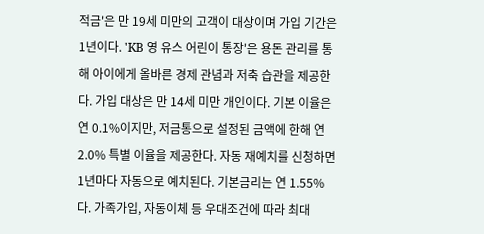적금'은 만 19세 미만의 고객이 대상이며 가입 기간은 1년이다. 'KB 영 유스 어린이 통장'은 용돈 관리를 통해 아이에게 올바른 경제 관념과 저축 습관을 제공한다. 가입 대상은 만 14세 미만 개인이다. 기본 이율은 연 0.1%이지만, 저금통으로 설정된 금액에 한해 연 2.0% 특별 이율을 제공한다. 자동 재예치를 신청하면 1년마다 자동으로 예치된다. 기본금리는 연 1.55%다. 가족가입, 자동이체 등 우대조건에 따라 최대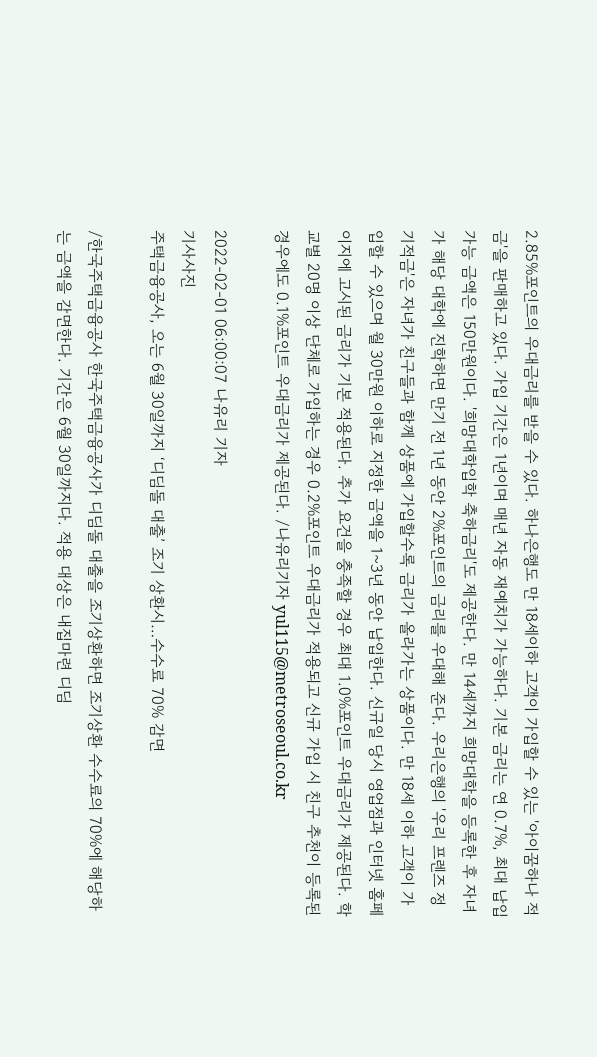2.85%포인트의 우대금리를 받을 수 있다. 하나은행도 만 18세이하 고객이 가입할 수 있는 '아이꿈하나 적금'을 판매하고 있다. 가입 기간은 1년이며 매년 자동 재예치가 가능하다. 기본 금리는 연 0.7%, 최대 납입 가능 금액은 150만원이다. '희망대학입학 축하금리'도 제공한다. 만 14세까지 희망대학을 등록한 후 자녀가 해당 대학에 진학하면 만기 전 1년 동안 2%포인트의 금리를 우대해 준다. 우리은행의 '우리 프렌즈 정기적금'은 자녀가 친구들과 함께 상품에 가입할수록 금리가 올라가는 상품이다. 만 18세 이하 고객이 가입할 수 있으며 월 30만원 이하로 지정한 금액을 1~3년 동안 납입한다. 신규일 당시 영업점과 인터넷 홈페이지에 고시된 금리가 기본 적용된다. 추가 요건을 충족할 경우 최대 1.0%포인트 우대금리가 제공된다. 학교별 20명 이상 단체로 가입하는 경우 0.2%포인트 우대금리가 적용되고 신규 가입 시 친구 추천이 등록된 경우에도 0.1%포인트 우대금리가 제공된다. /나유리기자 yul115@metroseoul.co.kr

2022-02-01 06:00:07 나유리 기자
기사사진
주택금융공사, 오는 6월 30일까지 ‘디딤돌 대출’ 조기 상환시…수수료 70% 감면

/한국주택금융공사 한국주택금융공사가 디딤돌 대출을 조기상환하면 조기상환 수수료의 70%에 해당하는 금액을 감면한다. 기간은 6월 30일까지다. 적용 대상은 내집마련 디딤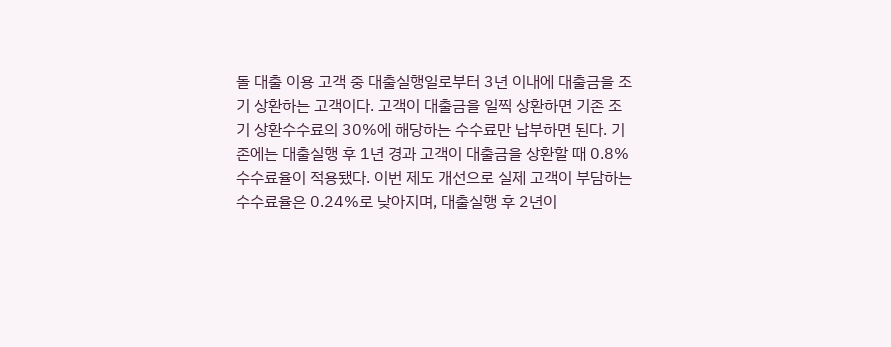돌 대출 이용 고객 중 대출실행일로부터 3년 이내에 대출금을 조기 상환하는 고객이다. 고객이 대출금을 일찍 상환하면 기존 조기 상환수수료의 30%에 해당하는 수수료만 납부하면 된다. 기존에는 대출실행 후 1년 경과 고객이 대출금을 상환할 때 0.8% 수수료율이 적용됐다. 이번 제도 개선으로 실제 고객이 부담하는 수수료율은 0.24%로 낮아지며, 대출실행 후 2년이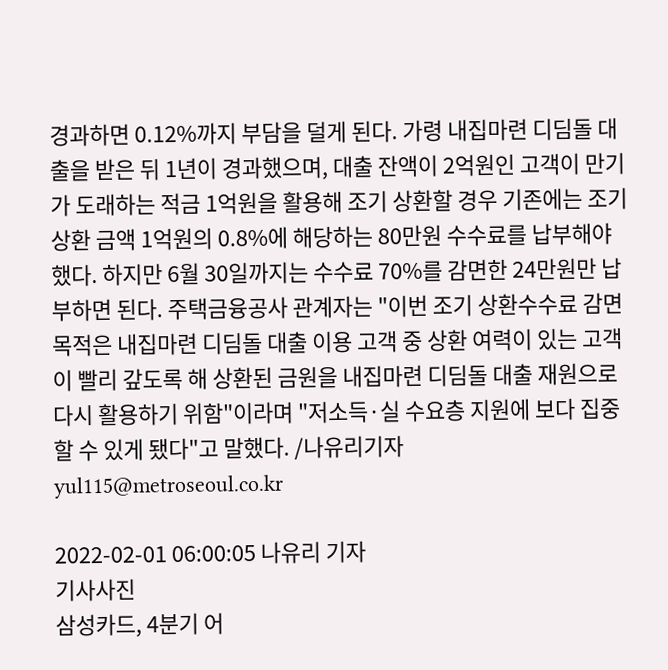경과하면 0.12%까지 부담을 덜게 된다. 가령 내집마련 디딤돌 대출을 받은 뒤 1년이 경과했으며, 대출 잔액이 2억원인 고객이 만기가 도래하는 적금 1억원을 활용해 조기 상환할 경우 기존에는 조기 상환 금액 1억원의 0.8%에 해당하는 80만원 수수료를 납부해야 했다. 하지만 6월 30일까지는 수수료 70%를 감면한 24만원만 납부하면 된다. 주택금융공사 관계자는 "이번 조기 상환수수료 감면 목적은 내집마련 디딤돌 대출 이용 고객 중 상환 여력이 있는 고객이 빨리 갚도록 해 상환된 금원을 내집마련 디딤돌 대출 재원으로 다시 활용하기 위함"이라며 "저소득·실 수요층 지원에 보다 집중할 수 있게 됐다"고 말했다. /나유리기자 yul115@metroseoul.co.kr

2022-02-01 06:00:05 나유리 기자
기사사진
삼성카드, 4분기 어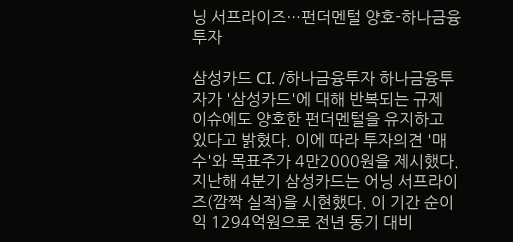닝 서프라이즈…펀더멘털 양호-하나금융투자

삼성카드 CI. /하나금융투자 하나금융투자가 '삼성카드'에 대해 반복되는 규제 이슈에도 양호한 펀더멘털을 유지하고 있다고 밝혔다. 이에 따라 투자의견 '매수'와 목표주가 4만2000원을 제시했다. 지난해 4분기 삼성카드는 어닝 서프라이즈(깜짝 실적)을 시현했다. 이 기간 순이익 1294억원으로 전년 동기 대비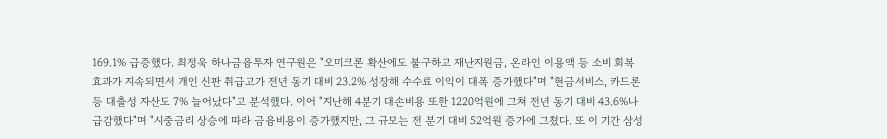169.1% 급증했다. 최정욱 하나금융투자 연구원은 "오미크론 확산에도 불구하고 재난지원금, 온라인 이용액 등 소비 회복 효과가 지속되면서 개인 신판 취급고가 전년 동기 대비 23.2% 성장해 수수료 이익이 대폭 증가했다"며 "현금서비스, 카드론 등 대출성 자산도 7% 늘어났다"고 분석했다. 이어 "지난해 4분기 대손비용 또한 1220억원에 그쳐 전년 동기 대비 43.6%나 급감했다"며 "시중금리 상승에 따라 금융비용이 증가했지만, 그 규모는 전 분기 대비 52억원 증가에 그쳤다. 또 이 기간 삼성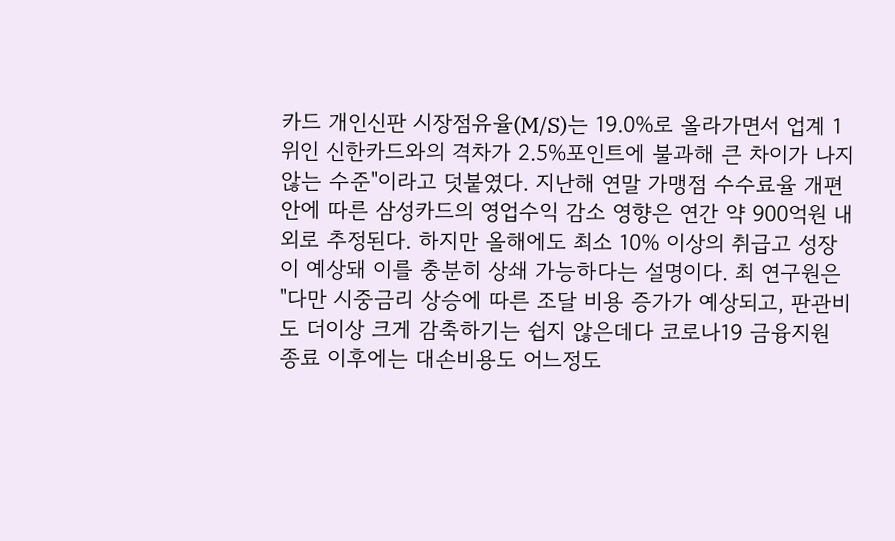카드 개인신판 시장점유율(M/S)는 19.0%로 올라가면서 업계 1위인 신한카드와의 격차가 2.5%포인트에 불과해 큰 차이가 나지 않는 수준"이라고 덧붙였다. 지난해 연말 가맹점 수수료율 개편안에 따른 삼성카드의 영업수익 감소 영향은 연간 약 900억원 내외로 추정된다. 하지만 올해에도 최소 10% 이상의 취급고 성장이 예상돼 이를 충분히 상쇄 가능하다는 설명이다. 최 연구원은 "다만 시중금리 상승에 따른 조달 비용 증가가 예상되고, 판관비도 더이상 크게 감축하기는 쉽지 않은데다 코로나19 금융지원 종료 이후에는 대손비용도 어느정도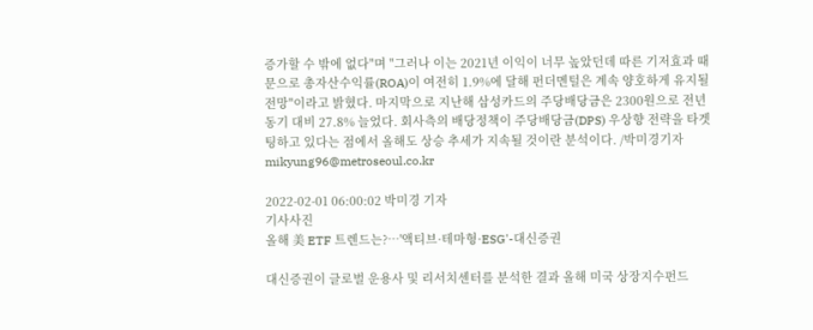증가할 수 밖에 없다"며 "그러나 이는 2021년 이익이 너무 높았던데 따른 기저효과 때문으로 총자산수익률(ROA)이 여전히 1.9%에 달해 펀더멘털은 계속 양호하게 유지될 전망"이라고 밝혔다. 마지막으로 지난해 삼성카드의 주당배당금은 2300원으로 전년 동기 대비 27.8% 늘었다. 회사측의 배당정책이 주당배당금(DPS) 우상향 전략을 타겟팅하고 있다는 점에서 올해도 상승 추세가 지속될 것이란 분석이다. /박미경기자 mikyung96@metroseoul.co.kr

2022-02-01 06:00:02 박미경 기자
기사사진
올해 美 ETF 트렌드는?…'액티브·테마형·ESG'-대신증권

대신증권이 글로벌 운용사 및 리서치센터를 분석한 결과 올해 미국 상장지수펀드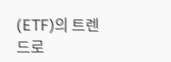(ETF)의 트렌드로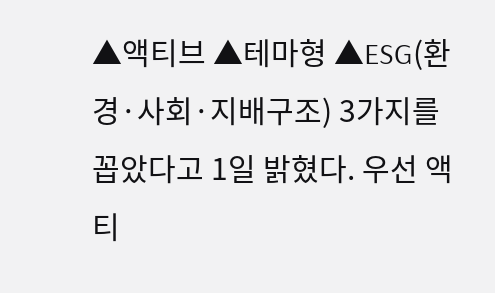▲액티브 ▲테마형 ▲ESG(환경·사회·지배구조) 3가지를 꼽았다고 1일 밝혔다. 우선 액티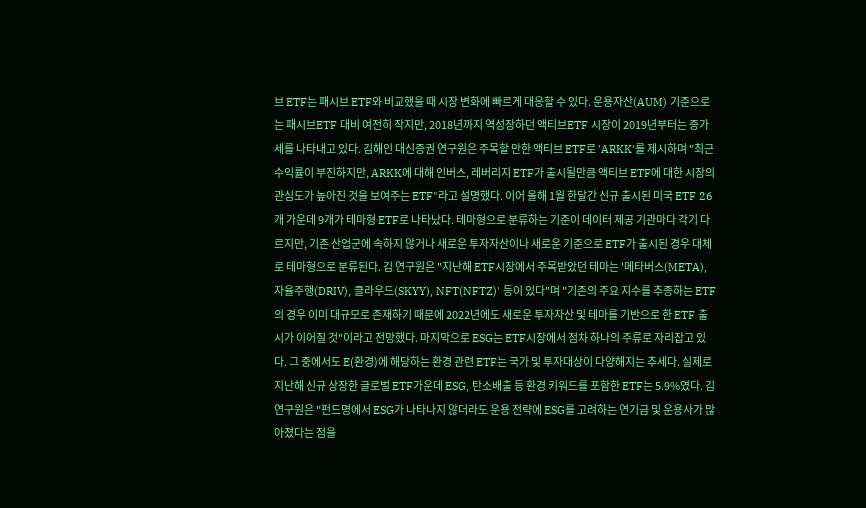브 ETF는 패시브 ETF와 비교했을 때 시장 변화에 빠르게 대응할 수 있다. 운용자산(AUM) 기준으로는 패시브ETF 대비 여전히 작지만, 2018년까지 역성장하던 액티브ETF 시장이 2019년부터는 증가세를 나타내고 있다. 김해인 대신증권 연구원은 주목할 만한 액티브 ETF로 'ARKK'를 제시하며 "최근 수익률이 부진하지만, ARKK에 대해 인버스, 레버리지 ETF가 출시될만큼 액티브 ETF에 대한 시장의 관심도가 높아진 것을 보여주는 ETF"라고 설명했다. 이어 올해 1월 한달간 신규 출시된 미국 ETF 26개 가운데 9개가 테마형 ETF로 나타났다. 테마형으로 분류하는 기준이 데이터 제공 기관마다 각기 다르지만, 기존 산업군에 속하지 않거나 새로운 투자자산이나 새로운 기준으로 ETF가 출시된 경우 대체로 테마형으로 분류된다. 김 연구원은 "지난해 ETF시장에서 주목받았던 테마는 '메타버스(META), 자율주행(DRIV), 클라우드(SKYY), NFT(NFTZ)' 등이 있다"며 "기존의 주요 지수를 추종하는 ETF의 경우 이미 대규모로 존재하기 때문에 2022년에도 새로운 투자자산 및 테마를 기반으로 한 ETF 출시가 이어질 것"이라고 전망했다. 마지막으로 ESG는 ETF시장에서 점차 하나의 주류로 자리잡고 있다. 그 중에서도 E(환경)에 해당하는 환경 관련 ETF는 국가 및 투자대상이 다양해지는 추세다. 실제로 지난해 신규 상장한 글로벌 ETF가운데 ESG, 탄소배출 등 환경 키워드를 포함한 ETF는 5.9%였다. 김 연구원은 "펀드명에서 ESG가 나타나지 않더라도 운용 전략에 ESG를 고려하는 연기금 및 운용사가 많아졌다는 점을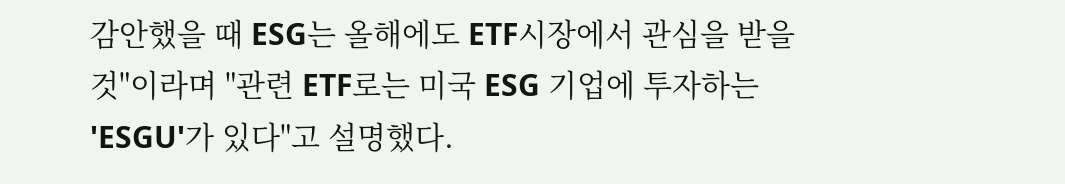감안했을 때 ESG는 올해에도 ETF시장에서 관심을 받을 것"이라며 "관련 ETF로는 미국 ESG 기업에 투자하는 'ESGU'가 있다"고 설명했다.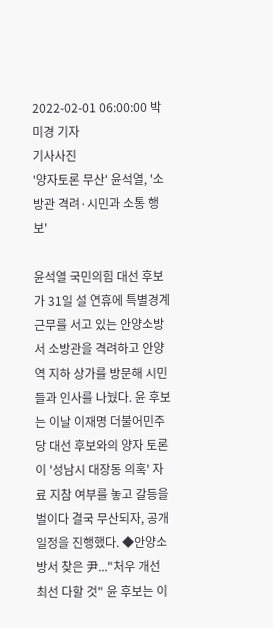2022-02-01 06:00:00 박미경 기자
기사사진
'양자토론 무산' 윤석열, '소방관 격려·시민과 소통 행보'

윤석열 국민의힘 대선 후보가 31일 설 연휴에 특별경계근무를 서고 있는 안양소방서 소방관을 격려하고 안양역 지하 상가를 방문해 시민들과 인사를 나눴다. 윤 후보는 이날 이재명 더불어민주당 대선 후보와의 양자 토론이 '성남시 대장동 의혹' 자료 지참 여부를 놓고 갈등을 벌이다 결국 무산되자, 공개 일정을 진행했다. ◆안양소방서 찾은 尹..."처우 개선 최선 다할 것" 윤 후보는 이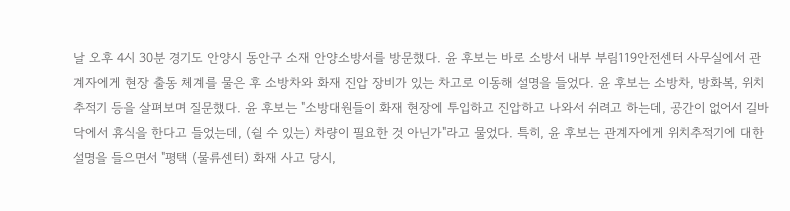날 오후 4시 30분 경기도 안양시 동안구 소재 안양소방서를 방문했다. 윤 후보는 바로 소방서 내부 부림119안전센터 사무실에서 관계자에게 현장 출동 체계를 물은 후 소방차와 화재 진압 장비가 있는 차고로 이동해 설명을 들었다. 윤 후보는 소방차, 방화복, 위치추적기 등을 살펴보며 질문했다. 윤 후보는 "소방대원들이 화재 현장에 투입하고 진압하고 나와서 쉬려고 하는데, 공간이 없어서 길바닥에서 휴식을 한다고 들었는데, (쉴 수 있는) 차량이 필요한 것 아닌가"라고 물었다. 특히, 윤 후보는 관계자에게 위치추적기에 대한 설명을 들으면서 "평택 (물류센터) 화재 사고 당시,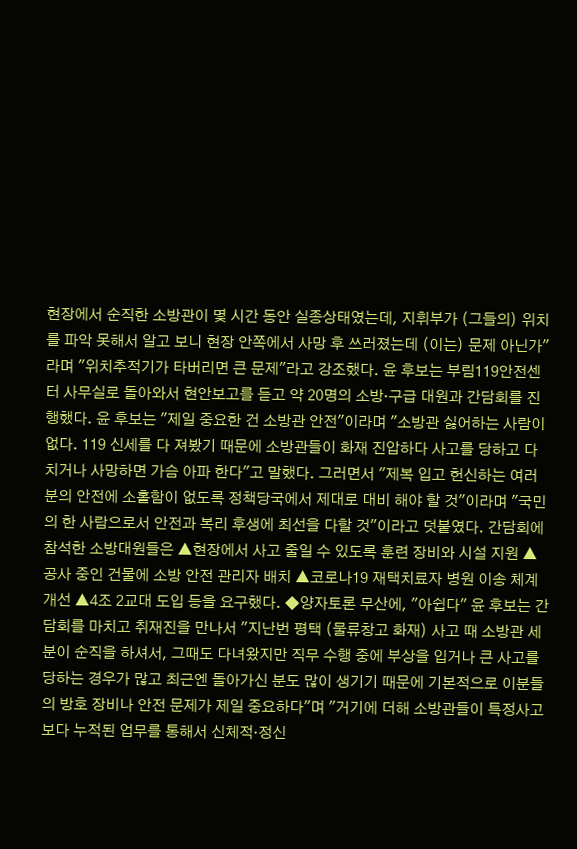현장에서 순직한 소방관이 몇 시간 동안 실종상태였는데, 지휘부가 (그들의) 위치를 파악 못해서 알고 보니 현장 안쪽에서 사망 후 쓰러졌는데 (이는) 문제 아닌가"라며 "위치추적기가 타버리면 큰 문제"라고 강조했다. 윤 후보는 부림119안전센터 사무실로 돌아와서 현안보고를 듣고 약 20명의 소방·구급 대원과 간담회를 진행했다. 윤 후보는 "제일 중요한 건 소방관 안전"이라며 "소방관 싫어하는 사람이 없다. 119 신세를 다 져봤기 때문에 소방관들이 화재 진압하다 사고를 당하고 다치거나 사망하면 가슴 아파 한다"고 말했다. 그러면서 "제복 입고 헌신하는 여러분의 안전에 소홀함이 없도록 정책당국에서 제대로 대비 해야 할 것"이라며 "국민의 한 사람으로서 안전과 복리 후생에 최선을 다할 것"이라고 덧붙였다. 간담회에 참석한 소방대원들은 ▲현장에서 사고 줄일 수 있도록 훈련 장비와 시설 지원 ▲공사 중인 건물에 소방 안전 관리자 배치 ▲코로나19 재택치료자 병원 이송 체계개선 ▲4조 2교대 도입 등을 요구했다. ◆양자토론 무산에, "아쉽다" 윤 후보는 간담회를 마치고 취재진을 만나서 "지난번 평택 (물류창고 화재) 사고 때 소방관 세 분이 순직을 하셔서, 그때도 다녀왔지만 직무 수행 중에 부상을 입거나 큰 사고를 당하는 경우가 많고 최근엔 돌아가신 분도 많이 생기기 때문에 기본적으로 이분들의 방호 장비나 안전 문제가 제일 중요하다"며 "거기에 더해 소방관들이 특정사고 보다 누적된 업무를 통해서 신체적·정신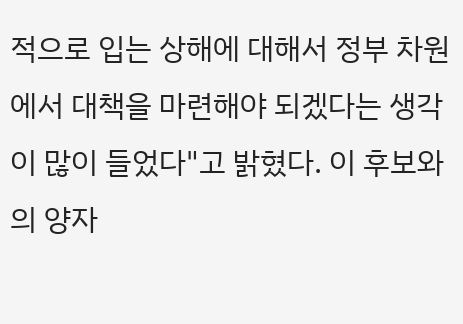적으로 입는 상해에 대해서 정부 차원에서 대책을 마련해야 되겠다는 생각이 많이 들었다"고 밝혔다. 이 후보와의 양자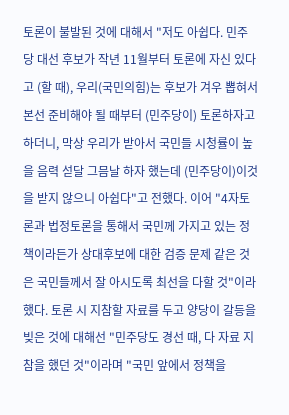토론이 불발된 것에 대해서 "저도 아쉽다. 민주당 대선 후보가 작년 11월부터 토론에 자신 있다고 (할 때), 우리(국민의힘)는 후보가 겨우 뽑혀서 본선 준비해야 될 때부터 (민주당이) 토론하자고 하더니, 막상 우리가 받아서 국민들 시청률이 높을 음력 섣달 그믐날 하자 했는데 (민주당이)이것을 받지 않으니 아쉽다"고 전했다. 이어 "4자토론과 법정토론을 통해서 국민께 가지고 있는 정책이라든가 상대후보에 대한 검증 문제 같은 것은 국민들께서 잘 아시도록 최선을 다할 것"이라 했다. 토론 시 지참할 자료를 두고 양당이 갈등을 빚은 것에 대해선 "민주당도 경선 때, 다 자료 지참을 했던 것"이라며 "국민 앞에서 정책을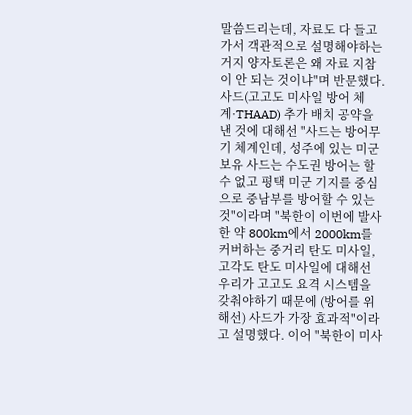말씀드리는데, 자료도 다 들고 가서 객관적으로 설명해야하는 거지 양자토론은 왜 자료 지참이 안 되는 것이냐"며 반문했다. 사드(고고도 미사일 방어 체계·THAAD) 추가 배치 공약을 낸 것에 대해선 "사드는 방어무기 체계인데, 성주에 있는 미군 보유 사드는 수도권 방어는 할 수 없고 평택 미군 기지를 중심으로 중남부를 방어할 수 있는 것"이라며 "북한이 이번에 발사한 약 800km에서 2000km를 커버하는 중거리 탄도 미사일, 고각도 탄도 미사일에 대해선 우리가 고고도 요격 시스템을 갖춰야하기 때문에 (방어를 위해선) 사드가 가장 효과적"이라고 설명했다. 이어 "북한이 미사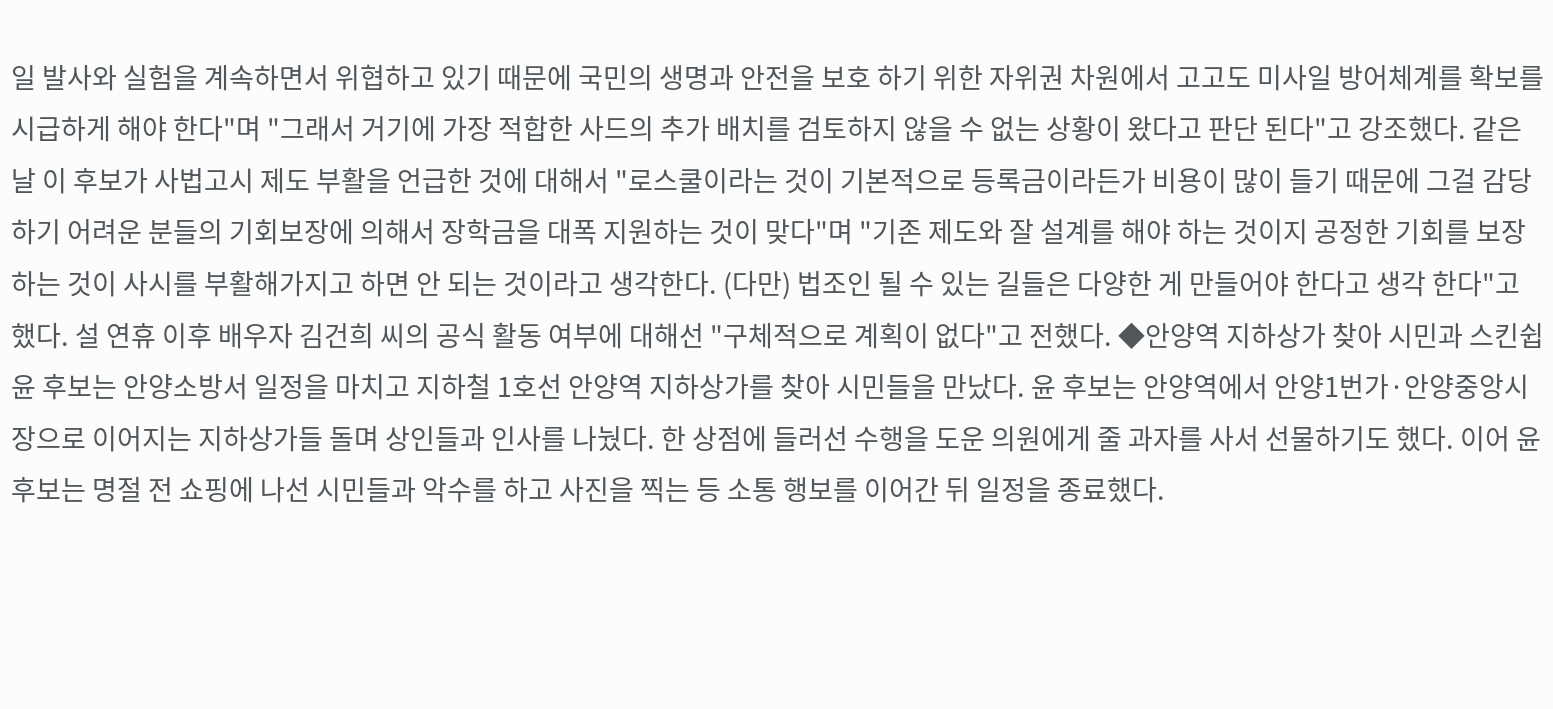일 발사와 실험을 계속하면서 위협하고 있기 때문에 국민의 생명과 안전을 보호 하기 위한 자위권 차원에서 고고도 미사일 방어체계를 확보를 시급하게 해야 한다"며 "그래서 거기에 가장 적합한 사드의 추가 배치를 검토하지 않을 수 없는 상황이 왔다고 판단 된다"고 강조했다. 같은 날 이 후보가 사법고시 제도 부활을 언급한 것에 대해서 "로스쿨이라는 것이 기본적으로 등록금이라든가 비용이 많이 들기 때문에 그걸 감당하기 어려운 분들의 기회보장에 의해서 장학금을 대폭 지원하는 것이 맞다"며 "기존 제도와 잘 설계를 해야 하는 것이지 공정한 기회를 보장하는 것이 사시를 부활해가지고 하면 안 되는 것이라고 생각한다. (다만) 법조인 될 수 있는 길들은 다양한 게 만들어야 한다고 생각 한다"고 했다. 설 연휴 이후 배우자 김건희 씨의 공식 활동 여부에 대해선 "구체적으로 계획이 없다"고 전했다. ◆안양역 지하상가 찾아 시민과 스킨쉽 윤 후보는 안양소방서 일정을 마치고 지하철 1호선 안양역 지하상가를 찾아 시민들을 만났다. 윤 후보는 안양역에서 안양1번가·안양중앙시장으로 이어지는 지하상가들 돌며 상인들과 인사를 나눴다. 한 상점에 들러선 수행을 도운 의원에게 줄 과자를 사서 선물하기도 했다. 이어 윤 후보는 명절 전 쇼핑에 나선 시민들과 악수를 하고 사진을 찍는 등 소통 행보를 이어간 뒤 일정을 종료했다.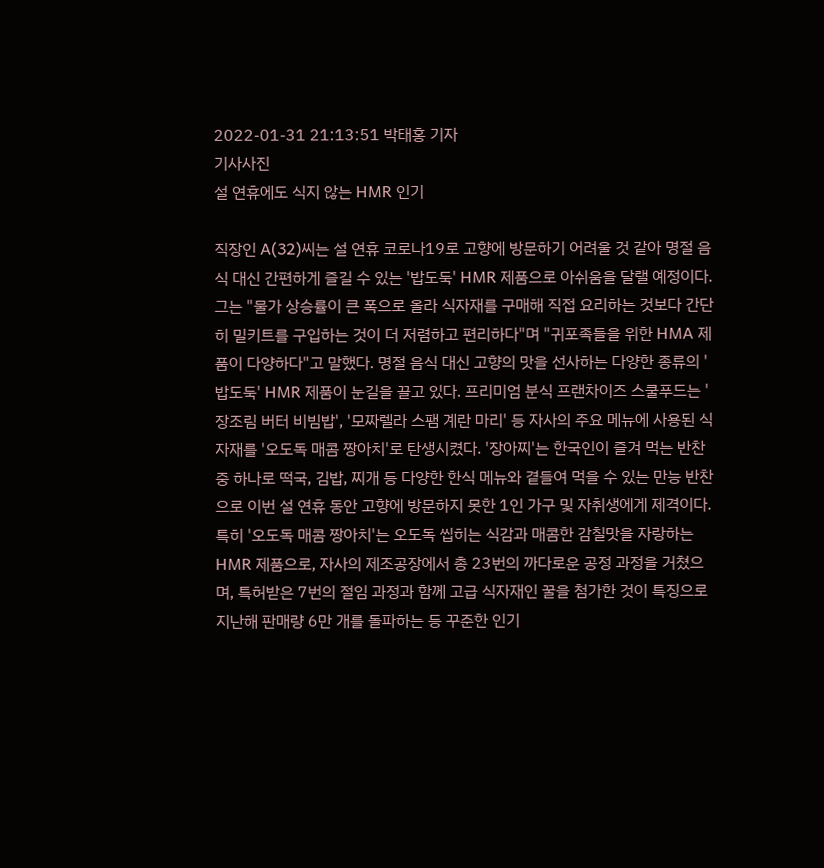2022-01-31 21:13:51 박태홍 기자
기사사진
설 연휴에도 식지 않는 HMR 인기

직장인 A(32)씨는 설 연휴 코로나19로 고향에 방문하기 어려울 것 같아 명절 음식 대신 간편하게 즐길 수 있는 '밥도둑' HMR 제품으로 아쉬움을 달랠 예정이다. 그는 "물가 상승률이 큰 폭으로 올라 식자재를 구매해 직접 요리하는 것보다 간단히 밀키트를 구입하는 것이 더 저렴하고 편리하다"며 "귀포족들을 위한 HMA 제품이 다양하다"고 말했다. 명절 음식 대신 고향의 맛을 선사하는 다양한 종류의 '밥도둑' HMR 제품이 눈길을 끌고 있다. 프리미엄 분식 프랜차이즈 스쿨푸드는 '장조림 버터 비빔밥', '모짜렐라 스팸 계란 마리' 등 자사의 주요 메뉴에 사용된 식자재를 '오도독 매콤 짱아치'로 탄생시켰다. '장아찌'는 한국인이 즐겨 먹는 반찬 중 하나로 떡국, 김밥, 찌개 등 다양한 한식 메뉴와 곁들여 먹을 수 있는 만능 반찬으로 이번 설 연휴 동안 고향에 방문하지 못한 1인 가구 및 자취생에게 제격이다. 특히 '오도독 매콤 짱아치'는 오도독 씹히는 식감과 매콤한 감칠맛을 자랑하는 HMR 제품으로, 자사의 제조공장에서 총 23번의 까다로운 공정 과정을 거쳤으며, 특허받은 7번의 절임 과정과 함께 고급 식자재인 꿀을 첨가한 것이 특징으로 지난해 판매량 6만 개를 돌파하는 등 꾸준한 인기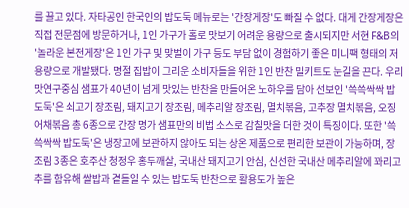를 끌고 있다. 자타공인 한국인의 밥도둑 메뉴로는 '간장게장'도 빠질 수 없다. 대게 간장게장은 직접 전문점에 방문하거나, 1인 가구가 홀로 맛보기 어려운 용량으로 출시되지만 서현 F&B의 '놀라운 본전게장'은 1인 가구 및 맞벌이 가구 등도 부담 없이 경험하기 좋은 미니팩 형태의 저용량으로 개발됐다. 명절 집밥이 그리운 소비자들을 위한 1인 반찬 밀키트도 눈길을 끈다. 우리맛연구중심 샘표가 40년이 넘게 맛있는 반찬을 만들어온 노하우를 담아 선보인 '쓱쓱싹싹 밥도둑'은 쇠고기 장조림, 돼지고기 장조림, 메추리알 장조림, 멸치볶음, 고추장 멸치볶음, 오징어채볶음 총 6종으로 간장 명가 샘표만의 비법 소스로 감칠맛을 더한 것이 특징이다. 또한 '쓱쓱싹싹 밥도둑'은 냉장고에 보관하지 않아도 되는 상온 제품으로 편리한 보관이 가능하며, 장조림 3종은 호주산 청정우 홍두깨살, 국내산 돼지고기 안심, 신선한 국내산 메추리알에 꽈리고추를 함유해 쌀밥과 곁들일 수 있는 밥도둑 반찬으로 활용도가 높은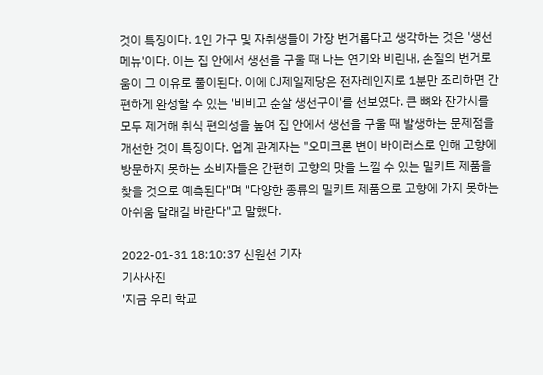것이 특징이다. 1인 가구 및 자취생들이 가장 번거롭다고 생각하는 것은 '생선 메뉴'이다. 이는 집 안에서 생선을 구울 때 나는 연기와 비린내, 손질의 번거로움이 그 이유로 풀이된다. 이에 CJ제일제당은 전자레인지로 1분만 조리하면 간편하게 완성할 수 있는 '비비고 순살 생선구이'를 선보였다. 큰 뼈와 잔가시를 모두 제거해 취식 편의성을 높여 집 안에서 생선을 구울 때 발생하는 문제점을 개선한 것이 특징이다. 업계 관계자는 "오미크론 변이 바이러스로 인해 고향에 방문하지 못하는 소비자들은 간편히 고향의 맛을 느낄 수 있는 밀키트 제품을 찾을 것으로 예측된다"며 "다양한 종류의 밀키트 제품으로 고향에 가지 못하는 아쉬움 달래길 바란다"고 말했다.

2022-01-31 18:10:37 신원선 기자
기사사진
'지금 우리 학교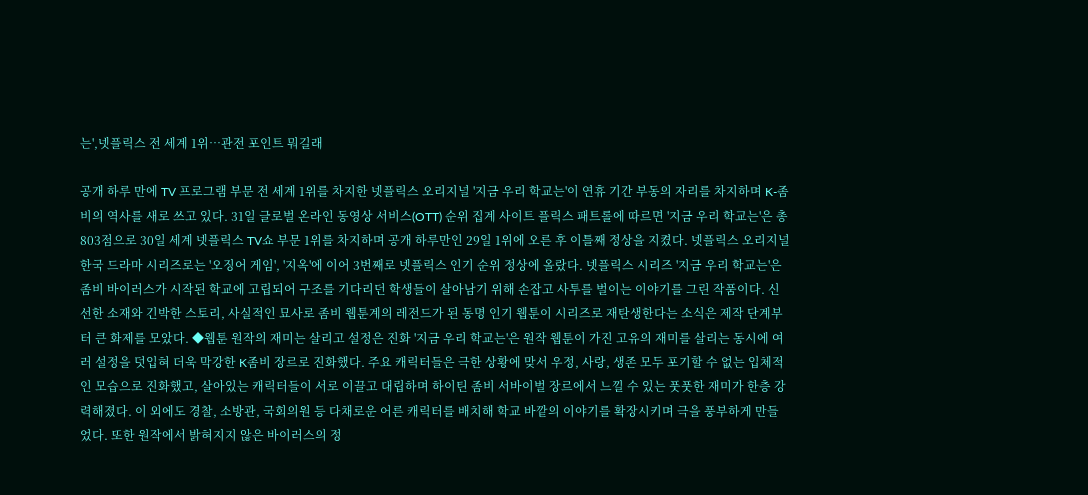는',넷플릭스 전 세계 1위…관전 포인트 뭐길래

공개 하루 만에 TV 프로그램 부문 전 세계 1위를 차지한 넷플릭스 오리지널 '지금 우리 학교는'이 연휴 기간 부동의 자리를 차지하며 K-좀비의 역사를 새로 쓰고 있다. 31일 글로벌 온라인 동영상 서비스(OTT) 순위 집계 사이트 플릭스 패트롤에 따르면 '지금 우리 학교는'은 총 803점으로 30일 세계 넷플릭스 TV쇼 부문 1위를 차지하며 공개 하루만인 29일 1위에 오른 후 이틀째 정상을 지켰다. 넷플릭스 오리지널 한국 드라마 시리즈로는 '오징어 게임', '지옥'에 이어 3번째로 넷플릭스 인기 순위 정상에 올랐다. 넷플릭스 시리즈 '지금 우리 학교는'은 좀비 바이러스가 시작된 학교에 고립되어 구조를 기다리던 학생들이 살아남기 위해 손잡고 사투를 벌이는 이야기를 그린 작품이다. 신선한 소재와 긴박한 스토리, 사실적인 묘사로 좀비 웹툰계의 레전드가 된 동명 인기 웹툰이 시리즈로 재탄생한다는 소식은 제작 단계부터 큰 화제를 모았다. ◆웹툰 원작의 재미는 살리고 설정은 진화 '지금 우리 학교는'은 원작 웹툰이 가진 고유의 재미를 살리는 동시에 여러 설정을 덧입혀 더욱 막강한 K좀비 장르로 진화했다. 주요 캐릭터들은 극한 상황에 맞서 우정, 사랑, 생존 모두 포기할 수 없는 입체적인 모습으로 진화했고, 살아있는 캐릭터들이 서로 이끌고 대립하며 하이틴 좀비 서바이벌 장르에서 느낄 수 있는 풋풋한 재미가 한층 강력해졌다. 이 외에도 경찰, 소방관, 국회의원 등 다채로운 어른 캐릭터를 배치해 학교 바깥의 이야기를 확장시키며 극을 풍부하게 만들었다. 또한 원작에서 밝혀지지 않은 바이러스의 정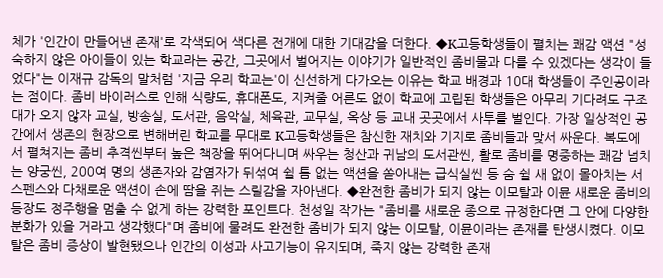체가 '인간이 만들어낸 존재'로 각색되어 색다른 전개에 대한 기대감을 더한다. ◆K고등학생들이 펼치는 쾌감 액션 "성숙하지 않은 아이들이 있는 학교라는 공간, 그곳에서 벌어지는 이야기가 일반적인 좀비물과 다를 수 있겠다는 생각이 들었다"는 이재규 감독의 말처럼 '지금 우리 학교는'이 신선하게 다가오는 이유는 학교 배경과 10대 학생들이 주인공이라는 점이다. 좀비 바이러스로 인해 식량도, 휴대폰도, 지켜줄 어른도 없이 학교에 고립된 학생들은 아무리 기다려도 구조대가 오지 않자 교실, 방송실, 도서관, 음악실, 체육관, 교무실, 옥상 등 교내 곳곳에서 사투를 벌인다. 가장 일상적인 공간에서 생존의 현장으로 변해버린 학교를 무대로 K고등학생들은 참신한 재치와 기지로 좀비들과 맞서 싸운다. 복도에서 펼쳐지는 좀비 추격씬부터 높은 책장을 뛰어다니며 싸우는 청산과 귀남의 도서관씬, 활로 좀비를 명중하는 쾌감 넘치는 양궁씬, 200여 명의 생존자와 감염자가 뒤섞여 쉴 틈 없는 액션을 쏟아내는 급식실씬 등 숨 쉴 새 없이 몰아치는 서스펜스와 다채로운 액션이 손에 땀을 쥐는 스릴감을 자아낸다. ◆완전한 좀비가 되지 않는 이모탈과 이뮨 새로운 좀비의 등장도 정주행을 멈출 수 없게 하는 강력한 포인트다. 천성일 작가는 "좀비를 새로운 종으로 규정한다면 그 안에 다양한 분화가 있을 거라고 생각했다"며 좀비에 물려도 완전한 좀비가 되지 않는 이모탈, 이뮨이라는 존재를 탄생시켰다. 이모탈은 좀비 증상이 발현됐으나 인간의 이성과 사고기능이 유지되며, 죽지 않는 강력한 존재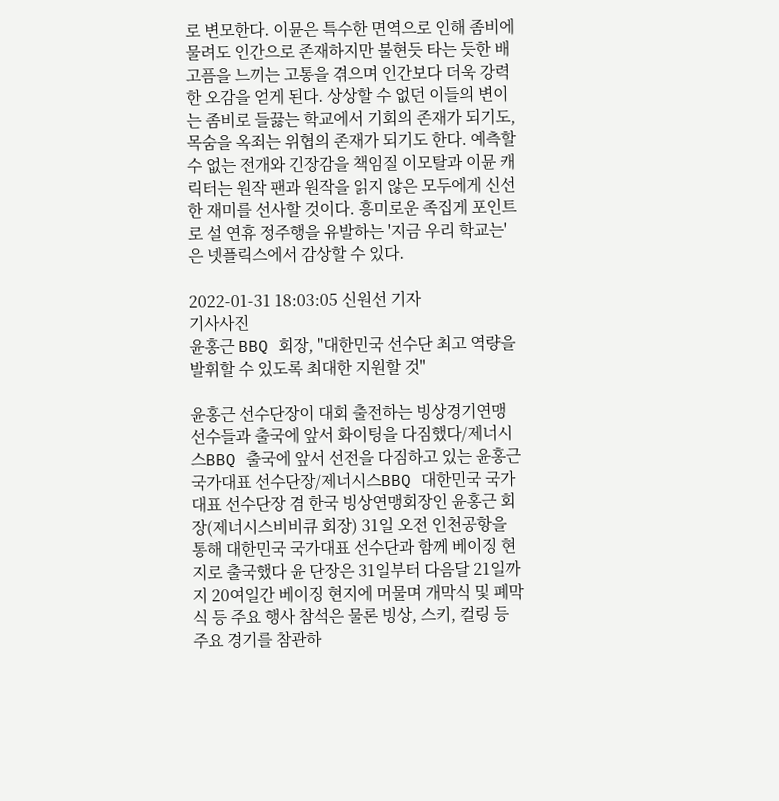로 변모한다. 이뮨은 특수한 면역으로 인해 좀비에 물려도 인간으로 존재하지만 불현듯 타는 듯한 배고픔을 느끼는 고통을 겪으며 인간보다 더욱 강력한 오감을 얻게 된다. 상상할 수 없던 이들의 변이는 좀비로 들끓는 학교에서 기회의 존재가 되기도, 목숨을 옥죄는 위협의 존재가 되기도 한다. 예측할 수 없는 전개와 긴장감을 책임질 이모탈과 이뮨 캐릭터는 원작 팬과 원작을 읽지 않은 모두에게 신선한 재미를 선사할 것이다. 흥미로운 족집게 포인트로 설 연휴 정주행을 유발하는 '지금 우리 학교는'은 넷플릭스에서 감상할 수 있다.

2022-01-31 18:03:05 신원선 기자
기사사진
윤홍근 BBQ 회장, "대한민국 선수단 최고 역량을 발휘할 수 있도록 최대한 지원할 것"

윤홍근 선수단장이 대회 출전하는 빙상경기연맹 선수들과 출국에 앞서 화이팅을 다짐했다/제너시스BBQ 출국에 앞서 선전을 다짐하고 있는 윤홍근 국가대표 선수단장/제너시스BBQ 대한민국 국가대표 선수단장 겸 한국 빙상연맹회장인 윤홍근 회장(제너시스비비큐 회장) 31일 오전 인천공항을 통해 대한민국 국가대표 선수단과 함께 베이징 현지로 출국했다 윤 단장은 31일부터 다음달 21일까지 20여일간 베이징 현지에 머물며 개막식 및 폐막식 등 주요 행사 참석은 물론 빙상, 스키, 컬링 등 주요 경기를 참관하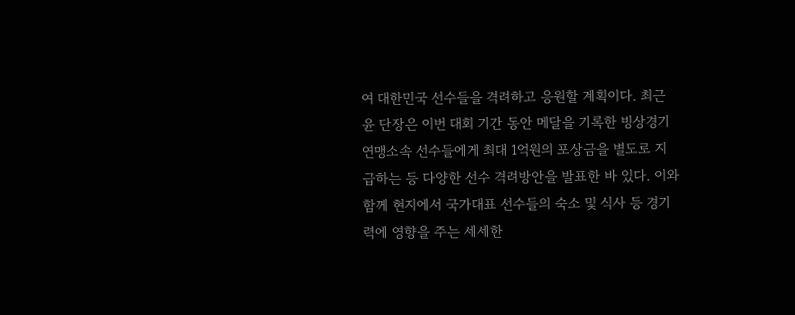여 대한민국 선수들을 격려하고 응원할 계획이다. 최근 윤 단장은 이번 대회 기간 동안 메달을 기록한 빙상경기연맹소속 선수들에게 최대 1억원의 포상금을 별도로 지급하는 등 다양한 선수 격려방안을 발표한 바 있다. 이와 함께 현지에서 국가대표 선수들의 숙소 및 식사 등 경기력에 영향을 주는 세세한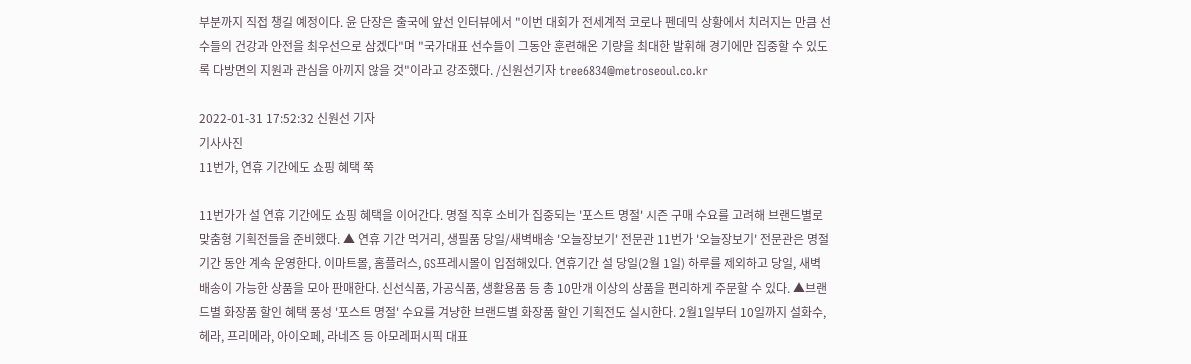부분까지 직접 챙길 예정이다. 윤 단장은 출국에 앞선 인터뷰에서 "이번 대회가 전세계적 코로나 펜데믹 상황에서 치러지는 만큼 선수들의 건강과 안전을 최우선으로 삼겠다"며 "국가대표 선수들이 그동안 훈련해온 기량을 최대한 발휘해 경기에만 집중할 수 있도록 다방면의 지원과 관심을 아끼지 않을 것"이라고 강조했다. /신원선기자 tree6834@metroseoul.co.kr

2022-01-31 17:52:32 신원선 기자
기사사진
11번가, 연휴 기간에도 쇼핑 혜택 쭉

11번가가 설 연휴 기간에도 쇼핑 혜택을 이어간다. 명절 직후 소비가 집중되는 '포스트 명절' 시즌 구매 수요를 고려해 브랜드별로 맞춤형 기획전들을 준비했다. ▲ 연휴 기간 먹거리, 생필품 당일/새벽배송 '오늘장보기' 전문관 11번가 '오늘장보기' 전문관은 명절기간 동안 계속 운영한다. 이마트몰, 홈플러스, GS프레시몰이 입점해있다. 연휴기간 설 당일(2월 1일) 하루를 제외하고 당일, 새벽배송이 가능한 상품을 모아 판매한다. 신선식품, 가공식품, 생활용품 등 총 10만개 이상의 상품을 편리하게 주문할 수 있다. ▲브랜드별 화장품 할인 혜택 풍성 '포스트 명절' 수요를 겨냥한 브랜드별 화장품 할인 기획전도 실시한다. 2월1일부터 10일까지 설화수, 헤라, 프리메라, 아이오페, 라네즈 등 아모레퍼시픽 대표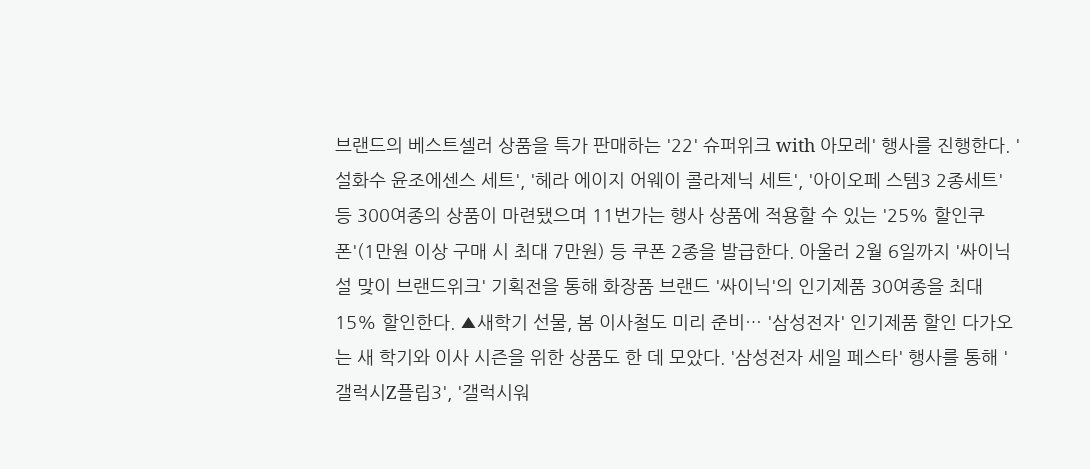브랜드의 베스트셀러 상품을 특가 판매하는 '22' 슈퍼위크 with 아모레' 행사를 진행한다. '설화수 윤조에센스 세트', '헤라 에이지 어웨이 콜라제닉 세트', '아이오페 스템3 2종세트' 등 300여종의 상품이 마련됐으며 11번가는 행사 상품에 적용할 수 있는 '25% 할인쿠폰'(1만원 이상 구매 시 최대 7만원) 등 쿠폰 2종을 발급한다. 아울러 2월 6일까지 '싸이닉 설 맞이 브랜드위크' 기획전을 통해 화장품 브랜드 '싸이닉'의 인기제품 30여종을 최대 15% 할인한다. ▲새학기 선물, 봄 이사철도 미리 준비… '삼성전자' 인기제품 할인 다가오는 새 학기와 이사 시즌을 위한 상품도 한 데 모았다. '삼성전자 세일 페스타' 행사를 통해 '갤럭시Z플립3', '갤럭시워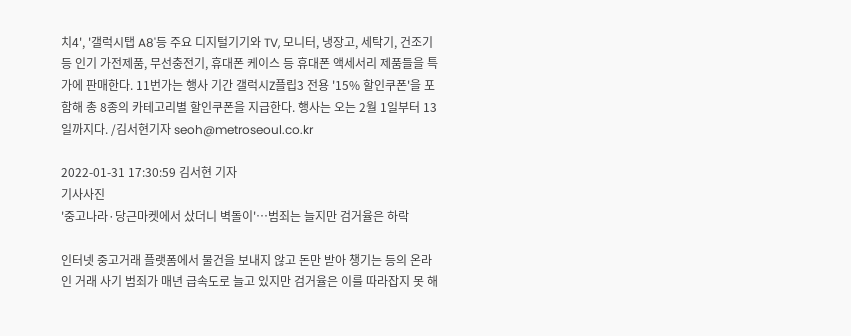치4', '갤럭시탭 A8'등 주요 디지털기기와 TV, 모니터, 냉장고, 세탁기, 건조기 등 인기 가전제품, 무선충전기, 휴대폰 케이스 등 휴대폰 액세서리 제품들을 특가에 판매한다. 11번가는 행사 기간 갤럭시Z플립3 전용 '15% 할인쿠폰'을 포함해 총 8종의 카테고리별 할인쿠폰을 지급한다. 행사는 오는 2월 1일부터 13일까지다. /김서현기자 seoh@metroseoul.co.kr

2022-01-31 17:30:59 김서현 기자
기사사진
'중고나라·당근마켓에서 샀더니 벽돌이'…범죄는 늘지만 검거율은 하락

인터넷 중고거래 플랫폼에서 물건을 보내지 않고 돈만 받아 챙기는 등의 온라인 거래 사기 범죄가 매년 급속도로 늘고 있지만 검거율은 이를 따라잡지 못 해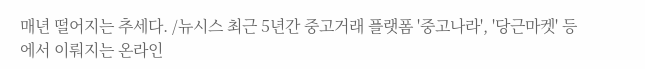매년 떨어지는 추세다. /뉴시스 최근 5년간 중고거래 플랫폼 '중고나라', '당근마켓' 등에서 이뤄지는 온라인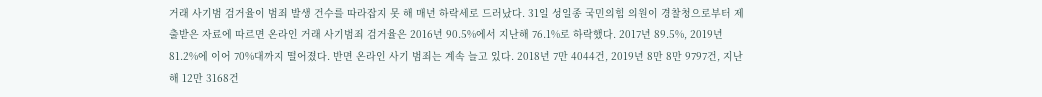거래 사기범 검거율이 범죄 발생 건수를 따라잡지 못 해 매년 하락세로 드러났다. 31일 성일종 국민의힘 의원이 경찰청으로부터 제출받은 자료에 따르면 온라인 거래 사기범죄 검거율은 2016년 90.5%에서 지난해 76.1%로 하락했다. 2017년 89.5%, 2019년 81.2%에 이어 70%대까지 떨어졌다. 반면 온라인 사기 범죄는 계속 늘고 있다. 2018년 7만 4044건, 2019년 8만 8만 9797건, 지난해 12만 3168건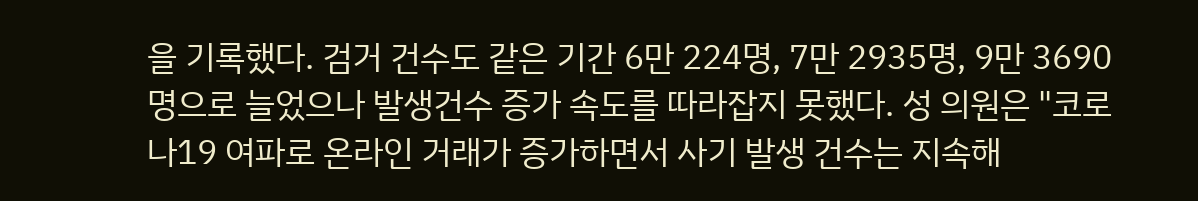을 기록했다. 검거 건수도 같은 기간 6만 224명, 7만 2935명, 9만 3690명으로 늘었으나 발생건수 증가 속도를 따라잡지 못했다. 성 의원은 "코로나19 여파로 온라인 거래가 증가하면서 사기 발생 건수는 지속해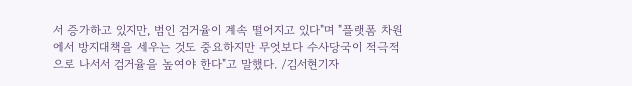서 증가하고 있지만, 범인 검거율이 계속 떨어지고 있다"며 "플랫폼 차원에서 방지대책을 세우는 것도 중요하지만 무엇보다 수사당국이 적극적으로 나서서 검거율을 높여야 한다"고 말했다. /김서현기자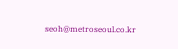seoh@metroseoul.co.kr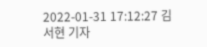2022-01-31 17:12:27 김서현 기자